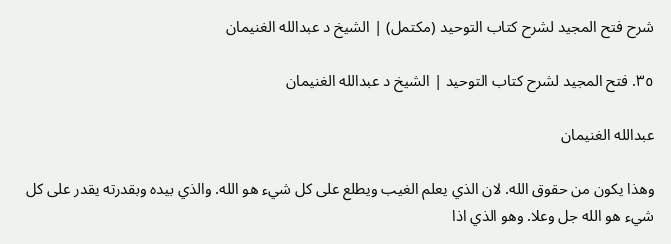شرح فتح المجيد لشرح كتاب التوحيد (مكتمل) | الشيخ د عبدالله الغنيمان

٣٥. فتح المجيد لشرح كتاب التوحيد | الشيخ د عبدالله الغنيمان

عبدالله الغنيمان

وهذا يكون من حقوق الله. لان الذي يعلم الغيب ويطلع على كل شيء هو الله. والذي بيده وبقدرته يقدر على كل شيء هو الله جل وعلا. وهو الذي اذا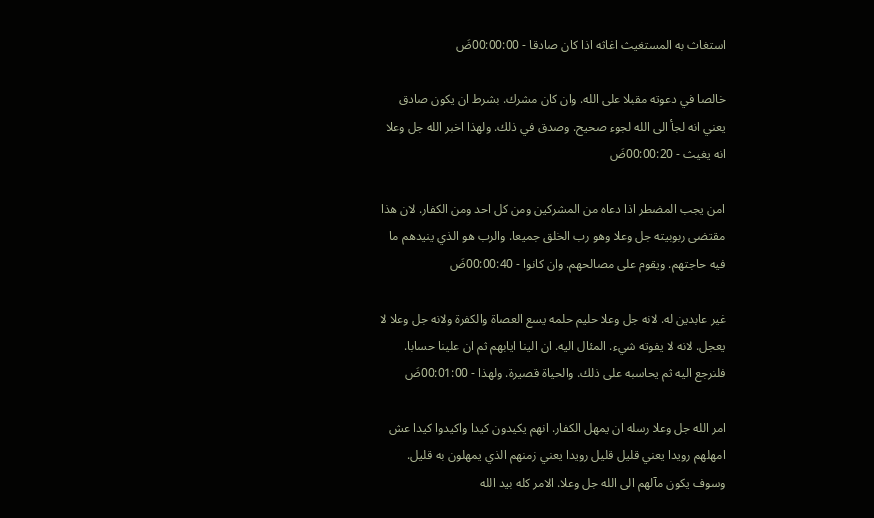استغاث به المستغيث اغاثه اذا كان صادقا - 00:00:00ضَ

خالصا في دعوته مقبلا على الله. وان كان مشرك. بشرط ان يكون صادق يعني انه لجأ الى الله لجوء صحيح. وصدق في ذلك. ولهذا اخبر الله جل وعلا انه يغيث - 00:00:20ضَ

امن يجب المضطر اذا دعاه من المشركين ومن كل احد ومن الكفار. لان هذا مقتضى ربوبيته جل وعلا وهو رب الخلق جميعا. والرب هو الذي ينيدهم ما فيه حاجتهم. ويقوم على مصالحهم. وان كانوا - 00:00:40ضَ

غير عابدين له. لانه جل وعلا حليم حلمه يسع العصاة والكفرة ولانه جل وعلا لا يعجل. لانه لا يفوته شيء. المئال اليه. ان الينا ايابهم ثم ان علينا حسابا. فلنرجع اليه ثم يحاسبه على ذلك. والحياة قصيرة. ولهذا - 00:01:00ضَ

امر الله جل وعلا رسله ان يمهل الكفار. انهم يكيدون كيدا واكيدوا كيدا عش امهلهم رويدا يعني قليل قليل رويدا يعني زمنهم الذي يمهلون به قليل. وسوف يكون مآلهم الى الله جل وعلا. الامر كله بيد الله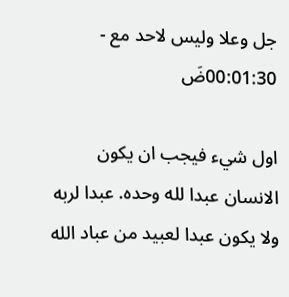جل وعلا وليس لاحد مع - 00:01:30ضَ

اول شيء فيجب ان يكون الانسان عبدا لله وحده. عبدا لربه ولا يكون عبدا لعبيد من عباد الله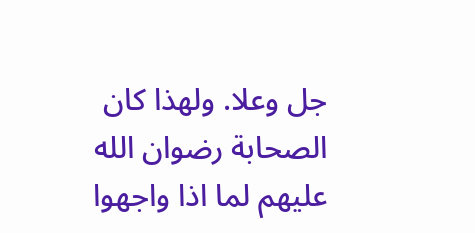جل وعلا. ولهذا كان الصحابة رضوان الله عليهم لما اذا واجهوا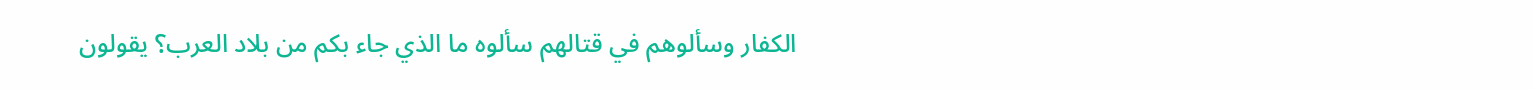الكفار وسألوهم في قتالهم سألوه ما الذي جاء بكم من بلاد العرب؟ يقولون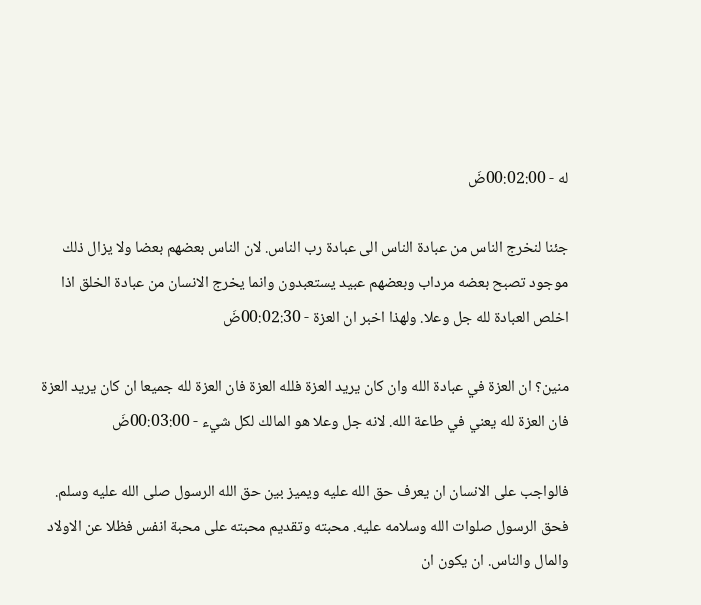له - 00:02:00ضَ

جئنا لنخرج الناس من عبادة الناس الى عبادة رب الناس. لان الناس بعضهم بعضا ولا يزال ذلك موجود تصبح بعضه مرداب وبعضهم عبيد يستعبدون وانما يخرج الانسان من عبادة الخلق اذا اخلص العبادة لله جل وعلا. ولهذا اخبر ان العزة - 00:02:30ضَ

منين؟ ان العزة في عبادة الله وان كان يريد العزة فلله العزة فان العزة لله جميعا ان كان يريد العزة فان العزة لله يعني في طاعة الله. لانه جل وعلا هو المالك لكل شيء - 00:03:00ضَ

فالواجب على الانسان ان يعرف حق الله عليه ويميز بين حق الله الرسول صلى الله عليه وسلم. فحق الرسول صلوات الله وسلامه عليه. محبته وتقديم محبته على محبة انفس فظلا عن الاولاد والمال والناس. ان يكون ان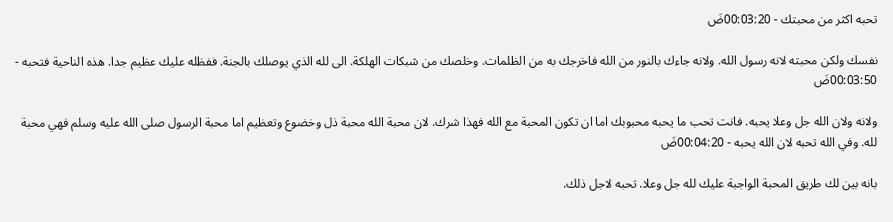تحبه اكثر من محبتك - 00:03:20ضَ

نفسك ولكن محبته لانه رسول الله. ولانه جاءك بالنور من الله فاخرجك به من الظلمات. وخلصك من شبكات الهلكة. الى لله الذي يوصلك بالجنة. ففظله عليك عظيم جدا. هذه الناحية فتحبه - 00:03:50ضَ

ولانه ولان الله جل وعلا يحبه. فانت تحب ما يحبه محبوبك اما ان تكون المحبة مع الله فهذا شرك. لان محبة الله محبة ذل وخضوع وتعظيم اما محبة الرسول صلى الله عليه وسلم فهي محبة لله. وفي الله تحبه لان الله يحبه - 00:04:20ضَ

بانه بين لك طريق المحبة الواجبة عليك لله جل وعلا. تحبه لاجل ذلك.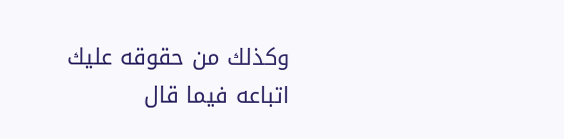وكذلك من حقوقه عليك اتباعه فيما قال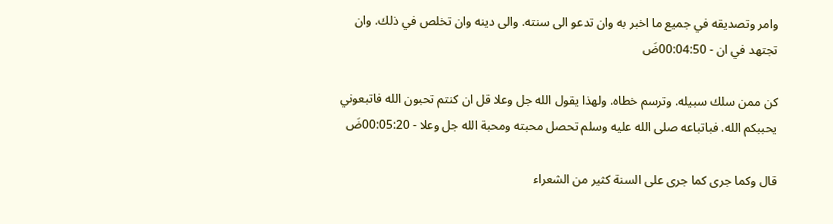وامر وتصديقه في جميع ما اخبر به وان تدعو الى سنته. والى دينه وان تخلص في ذلك. وان تجتهد في ان - 00:04:50ضَ

كن ممن سلك سبيله. وترسم خطاه. ولهذا يقول الله جل وعلا قل ان كنتم تحبون الله فاتبعوني يحببكم الله. فباتباعه صلى الله عليه وسلم تحصل محبته ومحبة الله جل وعلا - 00:05:20ضَ

قال وكما جرى كما جرى على السنة كثير من الشعراء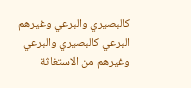كالبصيري والبرعي وغيرهم البرعي كالبصيري والبرعي وغيرهم من الاستغاثة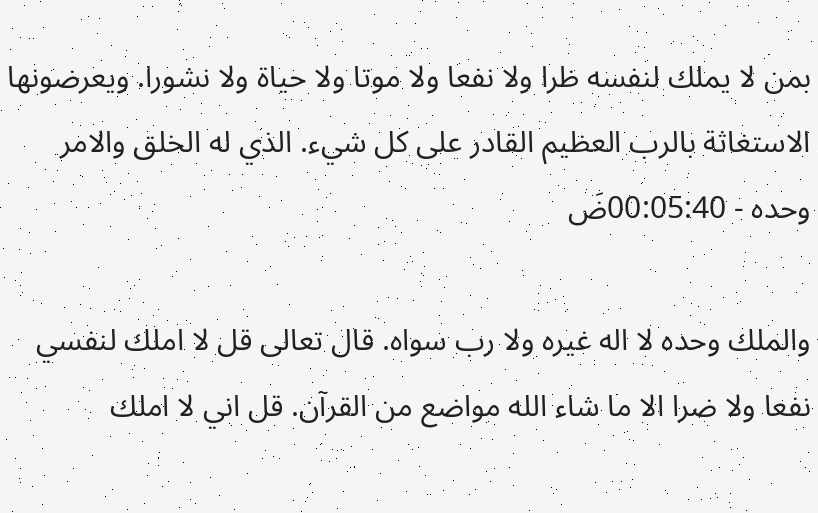بمن لا يملك لنفسه ظرا ولا نفعا ولا موتا ولا حياة ولا نشورا. ويعرضونها الاستغاثة بالرب العظيم القادر على كل شيء. الذي له الخلق والامر وحده - 00:05:40ضَ

والملك وحده لا اله غيره ولا رب سواه. قال تعالى قل لا املك لنفسي نفعا ولا ضرا الا ما شاء الله مواضع من القرآن. قل اني لا املك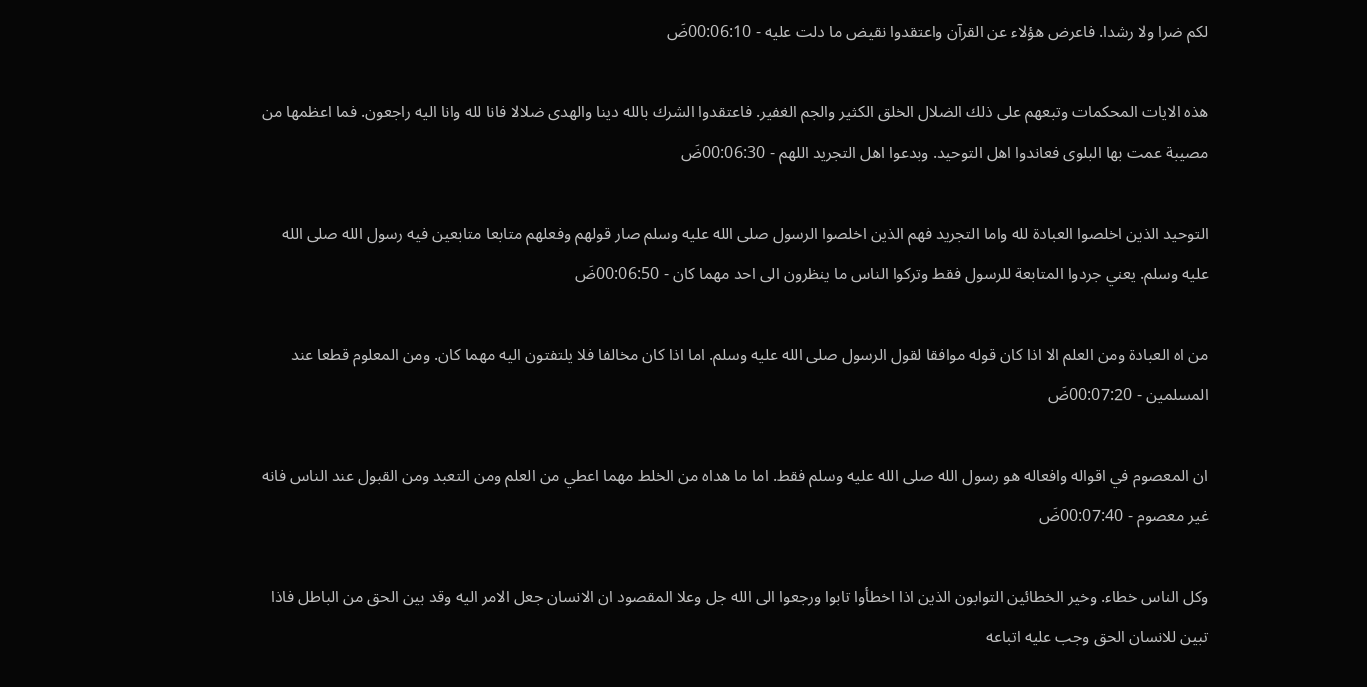لكم ضرا ولا رشدا. فاعرض هؤلاء عن القرآن واعتقدوا نقيض ما دلت عليه - 00:06:10ضَ

هذه الايات المحكمات وتبعهم على ذلك الضلال الخلق الكثير والجم الغفير. فاعتقدوا الشرك بالله دينا والهدى ضلالا فانا لله وانا اليه راجعون. فما اعظمها من مصيبة عمت بها البلوى فعاندوا اهل التوحيد. وبدعوا اهل التجريد اللهم - 00:06:30ضَ

التوحيد الذين اخلصوا العبادة لله واما التجريد فهم الذين اخلصوا الرسول صلى الله عليه وسلم صار قولهم وفعلهم متابعا متابعين فيه رسول الله صلى الله عليه وسلم. يعني جردوا المتابعة للرسول فقط وتركوا الناس ما ينظرون الى احد مهما كان - 00:06:50ضَ

من اه العبادة ومن العلم الا اذا كان قوله موافقا لقول الرسول صلى الله عليه وسلم. اما اذا كان مخالفا فلا يلتفتون اليه مهما كان. ومن المعلوم قطعا عند المسلمين - 00:07:20ضَ

ان المعصوم في اقواله وافعاله هو رسول الله صلى الله عليه وسلم فقط. اما ما هداه من الخلط مهما اعطي من العلم ومن التعبد ومن القبول عند الناس فانه غير معصوم - 00:07:40ضَ

وكل الناس خطاء. وخير الخطائين التوابون الذين اذا اخطأوا تابوا ورجعوا الى الله جل وعلا المقصود ان الانسان جعل الامر اليه وقد بين الحق من الباطل فاذا تبين للانسان الحق وجب عليه اتباعه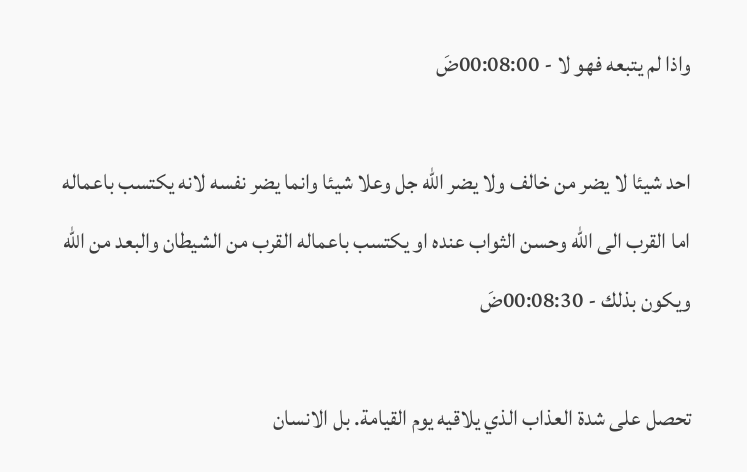واذا لم يتبعه فهو لا - 00:08:00ضَ

احد شيئا لا يضر من خالف ولا يضر الله جل وعلا شيئا وانما يضر نفسه لانه يكتسب باعماله اما القرب الى الله وحسن الثواب عنده او يكتسب باعماله القرب من الشيطان والبعد من الله ويكون بذلك - 00:08:30ضَ

تحصل على شدة العذاب الذي يلاقيه يوم القيامة. بل الانسان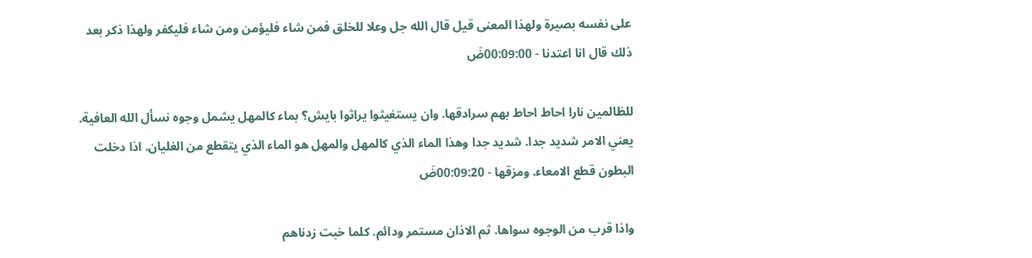على نفسه بصيرة ولهذا المعنى قيل قال الله جل وعلا للخلق فمن شاء فليؤمن ومن شاء فليكفر ولهذا ذكر بعد ذلك قال انا اعتدنا - 00:09:00ضَ

للظالمين نارا احاط احاط بهم سرادقها. وان يستغيثوا يراثوا بايش؟ بماء كالمهل يشمل وجوه نسأل الله العافية. يعني الامر شديد جدا. شديد جدا وهذا الماء الذي كالمهل والمهل هو الماء الذي يتقطع من الغليان. اذا دخلت البطون قطع الامعاء. ومزقها - 00:09:20ضَ

واذا قرب من الوجوه سواها. ثم الاذان مستمر ودائم. كلما خبت زدناهم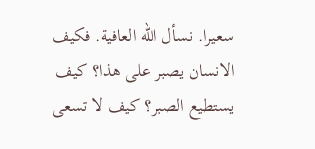سعيرا. نسأل الله العافية. فكيف الانسان يصبر على هذا؟ كيف يستطيع الصبر؟ كيف لا تسعى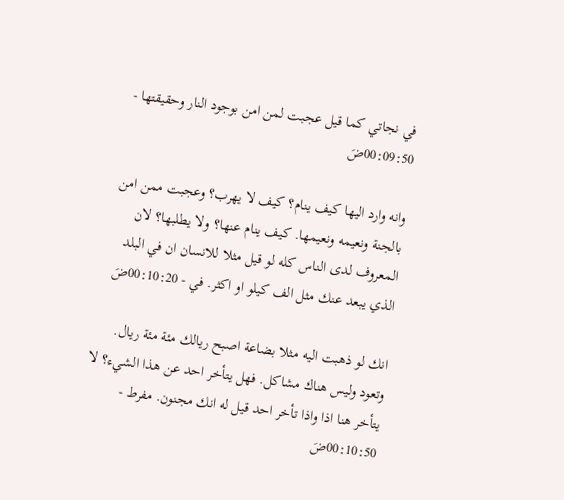في نجاتي كما قيل عجبت لمن امن بوجود النار وحقيقتها - 00:09:50ضَ

وانه وارد اليها كيف ينام؟ كيف لا يهرب؟ وعجبت ممن امن بالجنة ونعيمه ونعيمها. كيف ينام عنها؟ ولا يطلبها؟ لان المعروف لدى الناس كله لو قيل مثلا للانسان ان في البلد الذي يبعد عنك مثل الف كيلو او اكثر. في - 00:10:20ضَ

انك لو ذهبت اليه مثلا بضاعة اصبح ريالك مئة مئة ريال. وتعود وليس هناك مشاكل. فهل يتأخر احد عن هذا الشيء؟ لا يتأخر هنا اذا واذا تأخر احد قيل له انك مجنون. مفرط - 00:10:50ضَ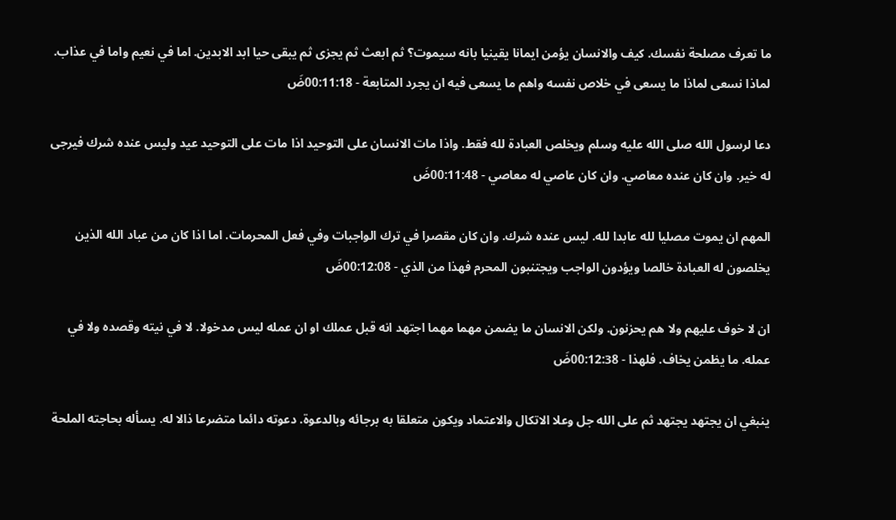ما تعرف مصلحة نفسك. كيف والانسان يؤمن ايمانا يقينيا بانه سيموت؟ ثم ابعث ثم يجزى ثم يبقى حيا ابد الابدين. اما في نعيم واما في عذاب. لماذا نسعى لماذا ما يسعى في خلاص نفسه واهم ما يسعى فيه ان يجرد المتابعة - 00:11:18ضَ

دعا لرسول الله صلى الله عليه وسلم ويخلص العبادة لله فقط. واذا مات الانسان على التوحيد اذا مات على التوحيد عيد وليس عنده شرك فيرجى له خير. وان كان عنده معاصي. وان كان عاصي له معاصي - 00:11:48ضَ

المهم ان يموت مصليا لله عابدا لله. ليس عنده شرك. وان كان مقصرا في ترك الواجبات وفي فعل المحرمات. اما اذا كان من عباد الله الذين يخلصون له العبادة خالصا ويؤدون الواجب ويجتنبون المحرم فهذا من الذي - 00:12:08ضَ

ان لا خوف عليهم ولا هم يحزنون. ولكن الانسان ما يضمن مهما مهما اجتهد انه قبل عملك او ان عمله ليس مدخولا. لا في نيته وقصده ولا في عمله. ما يظمن يخاف. فلهذا - 00:12:38ضَ

ينبغي ان يجتهد يجتهد ثم على الله جل وعلا الاتكال والاعتماد ويكون متعلقا به برجائه وبالدعوة. دعوته دائما متضرعا ذالا له. يسأله بحاجته الملحة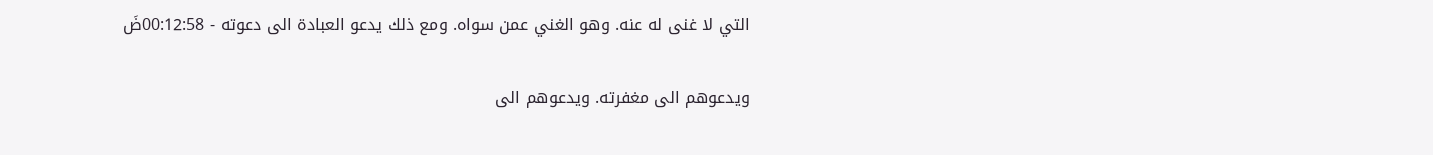التي لا غنى له عنه. وهو الغني عمن سواه. ومع ذلك يدعو العبادة الى دعوته - 00:12:58ضَ

ويدعوهم الى مغفرته. ويدعوهم الى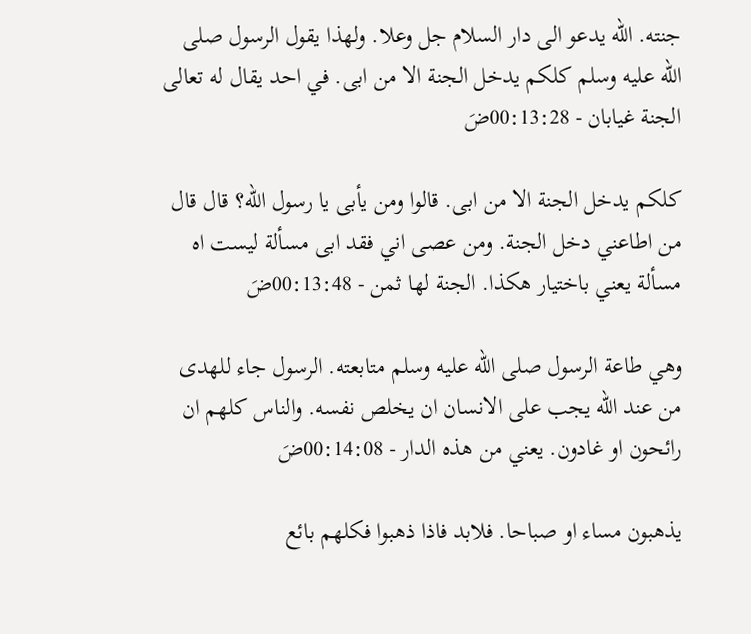جنته. الله يدعو الى دار السلام جل وعلا. ولهذا يقول الرسول صلى الله عليه وسلم كلكم يدخل الجنة الا من ابى. في احد يقال له تعالى الجنة غيابان - 00:13:28ضَ

كلكم يدخل الجنة الا من ابى. قالوا ومن يأبى يا رسول الله؟ قال قال من اطاعني دخل الجنة. ومن عصى اني فقد ابى مسألة ليست اه مسألة يعني باختيار هكذا. الجنة لها ثمن - 00:13:48ضَ

وهي طاعة الرسول صلى الله عليه وسلم متابعته. الرسول جاء للهدى من عند الله يجب على الانسان ان يخلص نفسه. والناس كلهم ان رائحون او غادون. يعني من هذه الدار - 00:14:08ضَ

يذهبون مساء او صباحا. فلابد فاذا ذهبوا فكلهم بائع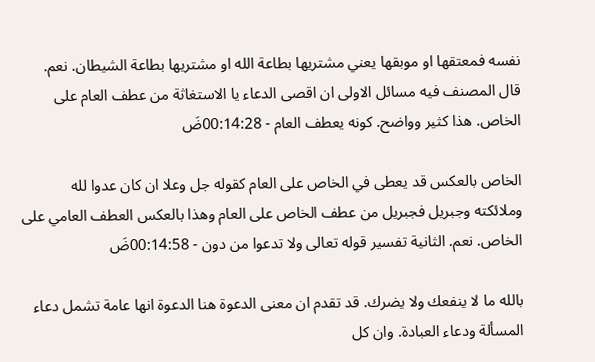نفسه فمعتقها او موبقها يعني مشتريها بطاعة الله او مشتريها بطاعة الشيطان. نعم. قال المصنف فيه مسائل الاولى ان اقصى الدعاء يا الاستغاثة من عطف العام على الخاص. هذا كثير وواضح. كونه يعطف العام - 00:14:28ضَ

الخاص بالعكس قد يعطى في الخاص على العام كقوله جل وعلا ان كان عدوا لله وملائكته وجبريل فجبريل من عطف الخاص على العام وهذا بالعكس العطف العامي على الخاص. نعم. الثانية تفسير قوله تعالى ولا تدعوا من دون - 00:14:58ضَ

بالله ما لا ينفعك ولا يضرك. قد تقدم ان معنى الدعوة هنا الدعوة انها عامة تشمل دعاء المسألة ودعاء العبادة. وان كل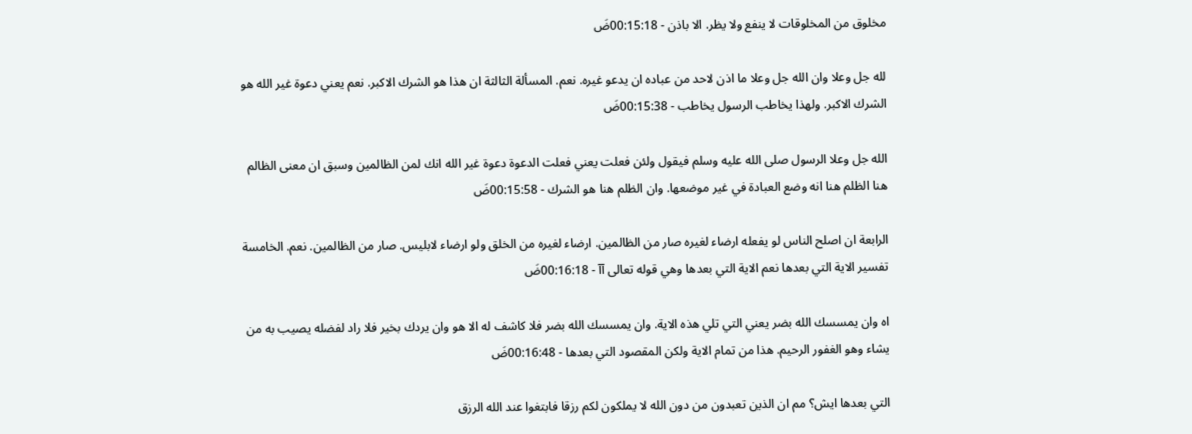مخلوق من المخلوقات لا ينفع ولا يظر. الا باذن - 00:15:18ضَ

لله جل وعلا وان الله جل وعلا ما اذن لاحد من عباده ان يدعو غيره. نعم. المسألة الثالثة ان هذا هو الشرك الاكبر. نعم يعني دعوة غير الله هو الشرك الاكبر. ولهذا يخاطب الرسول يخاطب - 00:15:38ضَ

الله جل وعلا الرسول صلى الله عليه وسلم فيقول ولئن فعلت يعني فعلت الدعوة دعوة غير الله انك لمن الظالمين وسبق ان معنى الظالم هنا الظلم هنا انه وضع العبادة في غير موضعها. وان الظلم هنا هو الشرك - 00:15:58ضَ

الرابعة ان اصلح الناس لو يفعله ارضاء لغيره صار من الظالمين. ارضاء لغيره من الخلق ولو ارضاء لابليس. صار من الظالمين. نعم. الخامسة تفسير الاية التي بعدها نعم الاية التي بعدها وهي قوله تعالى آآ - 00:16:18ضَ

اه وان يمسسك الله بضر يعني التي تلي هذه الاية. وان يمسسك الله بضر فلا كاشف له الا هو وان يردك بخير فلا راد لفضله يصيب به من يشاء وهو الغفور الرحيم. هذا من تمام الاية ولكن المقصود التي بعدها - 00:16:48ضَ

التي بعدها ايش؟ مم ان الذين تعبدون من دون الله لا يملكون لكم رزقا فابتغوا عند الله الرزق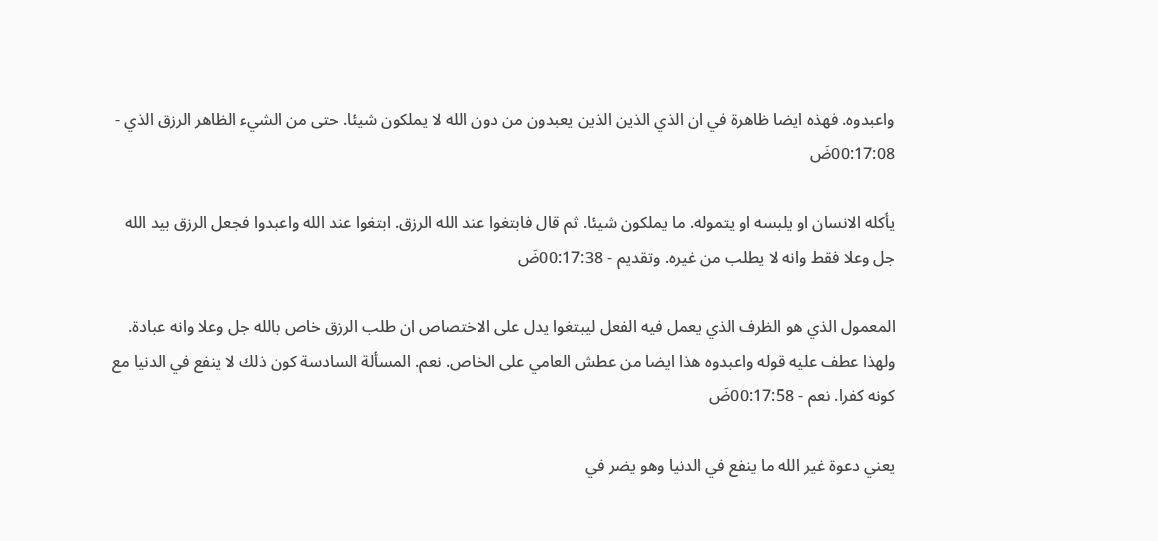واعبدوه. فهذه ايضا ظاهرة في ان الذي الذين الذين يعبدون من دون الله لا يملكون شيئا. حتى من الشيء الظاهر الرزق الذي - 00:17:08ضَ

يأكله الانسان او يلبسه او يتموله. ما يملكون شيئا. ثم قال فابتغوا عند الله الرزق. ابتغوا عند الله واعبدوا فجعل الرزق بيد الله جل وعلا فقط وانه لا يطلب من غيره. وتقديم - 00:17:38ضَ

المعمول الذي هو الظرف الذي يعمل فيه الفعل ليبتغوا يدل على الاختصاص ان طلب الرزق خاص بالله جل وعلا وانه عبادة. ولهذا عطف عليه قوله واعبدوه هذا ايضا من عطش العامي على الخاص. نعم. المسألة السادسة كون ذلك لا ينفع في الدنيا مع كونه كفرا. نعم - 00:17:58ضَ

يعني دعوة غير الله ما ينفع في الدنيا وهو يضر في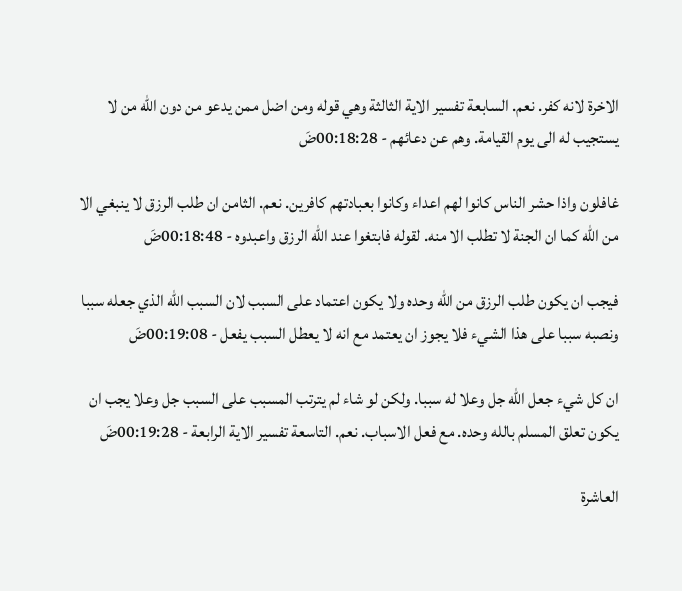الاخرة لانه كفر. نعم. السابعة تفسير الاية الثالثة وهي قوله ومن اضل ممن يدعو من دون الله من لا يستجيب له الى يوم القيامة. وهم عن دعائهم - 00:18:28ضَ

غافلون واذا حشر الناس كانوا لهم اعداء وكانوا بعبادتهم كافرين. نعم. الثامن ان طلب الرزق لا ينبغي الا من الله كما ان الجنة لا تطلب الا منه. لقوله فابتغوا عند الله الرزق واعبدوه - 00:18:48ضَ

فيجب ان يكون طلب الرزق من الله وحده ولا يكون اعتماد على السبب لان السبب الله الذي جعله سببا ونصبه سببا على هذا الشيء فلا يجوز ان يعتمد مع انه لا يعطل السبب يفعل - 00:19:08ضَ

ان كل شيء جعل الله جل وعلا له سببا. ولكن لو شاء لم يترتب المسبب على السبب جل وعلا يجب ان يكون تعلق المسلم بالله وحده. مع فعل الاسباب. نعم. التاسعة تفسير الاية الرابعة - 00:19:28ضَ

العاشرة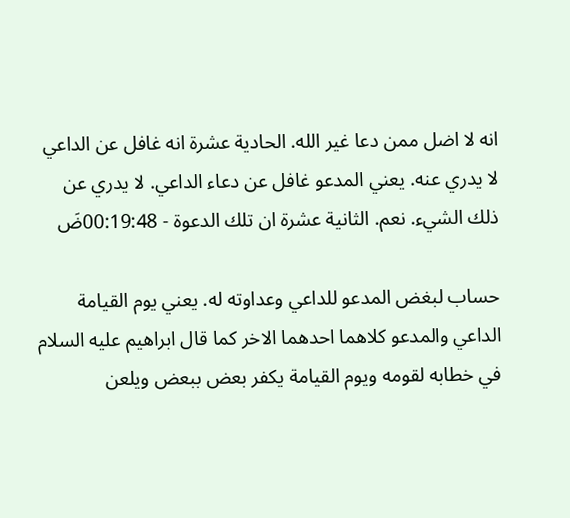انه لا اضل ممن دعا غير الله. الحادية عشرة انه غافل عن الداعي لا يدري عنه. يعني المدعو غافل عن دعاء الداعي. لا يدري عن ذلك الشيء. نعم. الثانية عشرة ان تلك الدعوة - 00:19:48ضَ

حساب لبغض المدعو للداعي وعداوته له. يعني يوم القيامة الداعي والمدعو كلاهما احدهما الاخر كما قال ابراهيم عليه السلام في خطابه لقومه ويوم القيامة يكفر بعض ببعض ويلعن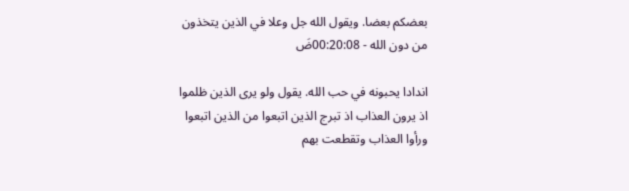بعضكم بعضا. ويقول الله جل وعلا في الذين يتخذون من دون الله - 00:20:08ضَ

اندادا يحبونه في حب الله. يقول ولو يرى الذين ظلموا اذ يرون العذاب اذ تبرج الذين اتبعوا من الذين اتبعوا ورأوا العذاب وتقطعت بهم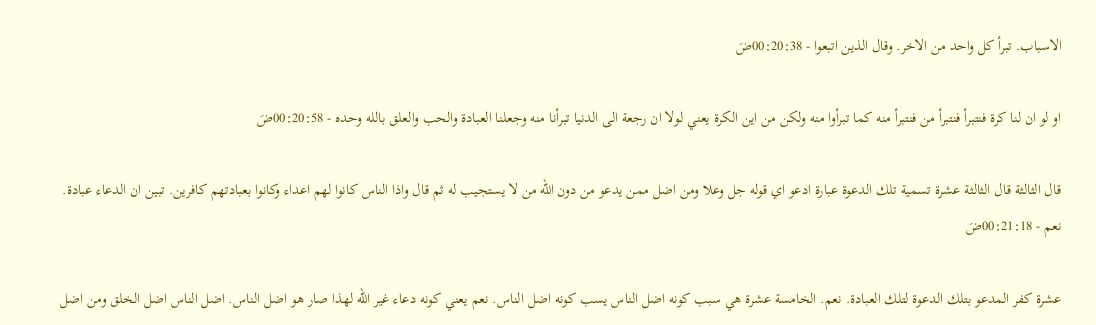الاسباب. تبرأ كل واحد من الاخر. وقال الذين اتبعوا - 00:20:38ضَ

او لو ان لنا كرة فنتبرأ فنتبرأ من فنتبرأ منه كما تبرأوا منه ولكن من اين الكرة يعني لولا ان رجعة الى الدنيا تبرأنا منه وجعلنا العبادة والحب والعلق بالله وحده - 00:20:58ضَ

قال الثالثة قال الثالثة عشرة تسمية تلك الدعوة عبارة ادعو اي قوله جل وعلا ومن اضل ممن يدعو من دون الله من لا يستجيب له ثم قال واذا الناس كانوا لهم اعداء وكانوا بعبادتهم كافرين. تبين ان الدعاء عبادة. نعم - 00:21:18ضَ

عشرة كفر المدعو بتلك الدعوة لتلك العبادة. نعم. الخامسة عشرة هي سبب كونه اضل الناس يسب كونه اضل الناس. نعم يعني كونه دعاء غير الله لهذا صار هو اضل الناس. اضل الناس اضل الخلق ومن اضل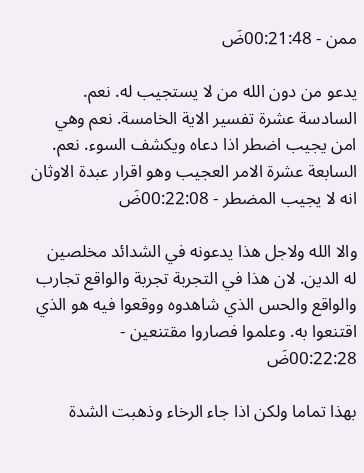ممن - 00:21:48ضَ

يدعو من دون الله من لا يستجيب له. نعم. السادسة عشرة تفسير الاية الخامسة. نعم وهي امن يجيب اضطر اذا دعاه ويكشف السوء. نعم. السابعة عشرة الامر العجيب وهو اقرار عبدة الاوثان انه لا يجيب المضطر - 00:22:08ضَ

والا الله ولاجل هذا يدعونه في الشدائد مخلصين له الدين. لان هذا في التجربة تجربة والواقع تجارب والواقع والحس الذي شاهدوه ووقعوا فيه هو الذي اقتنعوا به. وعلموا فصاروا مقتنعين - 00:22:28ضَ

بهذا تماما ولكن اذا جاء الرخاء وذهبت الشدة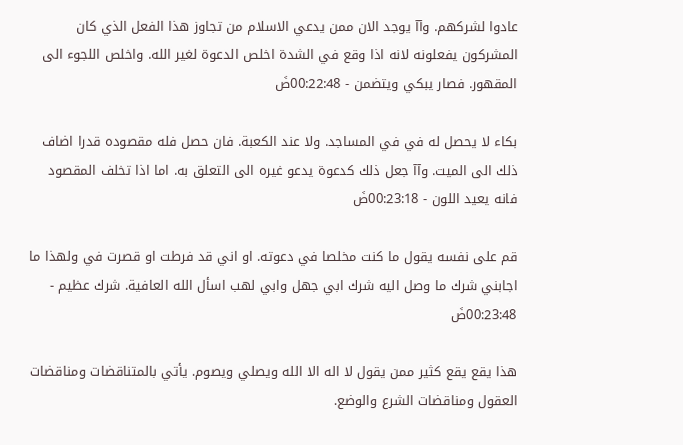عادوا لشركهم. وآآ يوجد الان ممن يدعي الاسلام من تجاوز هذا الفعل الذي كان المشركون يفعلونه لانه اذا وقع في الشدة اخلص الدعوة لغير الله. واخلص اللجوء الى المقهور. فصار يبكي ويتضمن - 00:22:48ضَ

بكاء لا يحصل له في في المساجد. ولا عند الكعبة. فان حصل فله مقصوده قدرا اضاف ذلك الى الميت. وآآ جعل ذلك كدعوة يدعو غيره الى التعلق به. اما اذا تخلف المقصود فانه يعيد اللون - 00:23:18ضَ

قم على نفسه يقول ما كنت مخلصا في دعوته. او اني قد فرطت او قصرت في ولهذا ما اجابني شرك ما وصل اليه شرك ابي جهل وابي لهب اسأل الله العافية. شرك عظيم - 00:23:48ضَ

هذا يقع يقع كثير ممن يقول لا اله الا الله ويصلي ويصوم. يأتي بالمتناقضات ومناقضات العقول ومناقضات الشرع والوضع.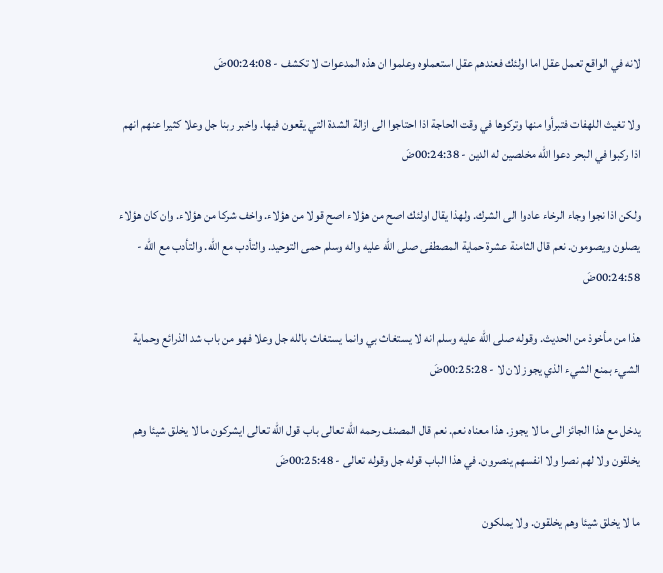لانه في الواقع تعمل عقل اما اولئك فعندهم عقل استعملوه وعلموا ان هذه المدعوات لا تكشف - 00:24:08ضَ

ولا تغيث اللهفات فتبرأوا منها وتركوها في وقت الحاجة اذا احتاجوا الى ازالة الشدة التي يقعون فيها. واخبر ربنا جل وعلا كثيرا عنهم انهم اذا ركبوا في البحر دعوا الله مخلصين له الدين - 00:24:38ضَ

ولكن اذا نجوا وجاء الرخاء عادوا الى الشرك. ولهذا يقال اولئك اصح من هؤلاء اصح قولا من هؤلاء. واخف شركا من هؤلاء. وان كان هؤلاء يصلون ويصومون. نعم قال الثامنة عشرة حماية المصطفى صلى الله عليه واله وسلم حمى التوحيد. والتأدب مع الله. والتأدب مع الله - 00:24:58ضَ

هذا من مأخوذ من الحديث. وقوله صلى الله عليه وسلم انه لا يستغاث بي وانما يستغاث بالله جل وعلا فهو من باب شد الذرائع وحماية الشيء بمنع الشيء الذي يجوز لان لا - 00:25:28ضَ

يدخل مع هذا الجائز الى ما لا يجوز. هذا معناه نعم. نعم قال المصنف رحمه الله تعالى باب قول الله تعالى ايشركون ما لا يخلق شيئا وهم يخلقون ولا لهم نصرا ولا انفسهم ينصرون. في هذا الباب قوله جل وقوله تعالى - 00:25:48ضَ

ما لا يخلق شيئا وهم يخلقون. ولا يملكون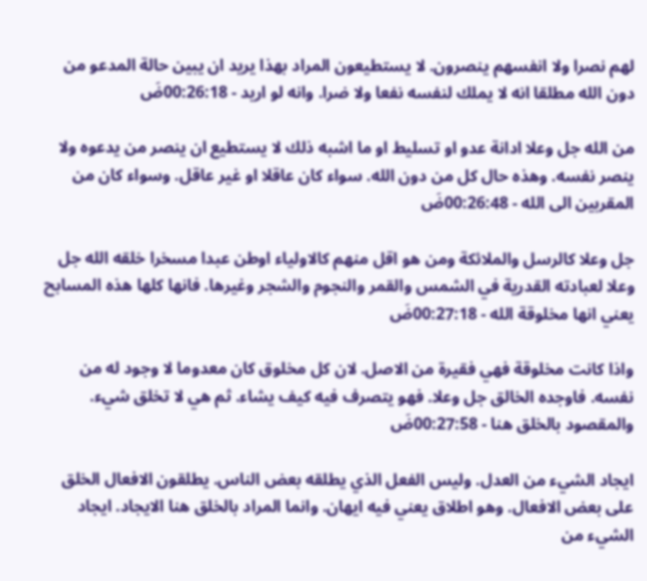لهم نصرا ولا انفسهم ينصرون. لا يستطيعون المراد بهذا يريد ان يبين حالة المدعو من دون الله مطلقا انه لا يملك لنفسه نفعا ولا ضرا. وانه لو اريد - 00:26:18ضَ

من الله جل وعلا ادانة عدو او تسليط او ما اشبه ذلك لا يستطيع ان ينصر من يدعوه ولا ينصر نفسه. وهذه حال كل من دون الله. سواء كان عاقلا او غير عاقل. وسواء كان من المقربين الى الله - 00:26:48ضَ

جل وعلا كالرسل والملائكة ومن هو اقل منهم كالاولياء اوطن عبدا مسخرا خلقه الله جل وعلا لعبادته القدرية في الشمس والقمر والنجوم والشجر وغيرها. فانها كلها هذه المسابح يعني انها مخلوقة الله - 00:27:18ضَ

واذا كانت مخلوقة فهي فقيرة من الاصل. لان كل مخلوق كان معدوما لا وجود له من نفسه. فاوجده الخالق جل وعلا. فهو يتصرف فيه كيف يشاء. ثم هي لا تخلق شيء. والمقصود بالخلق هنا - 00:27:58ضَ

ايجاد الشيء من العدل. وليس الفعل الذي يطلقه بعض الناس. يطلقون الافعال الخلق على بعض الافعال. وهو اطلاق يعني فيه ايهان. وانما المراد بالخلق هنا الايجاد. ايجاد الشيء من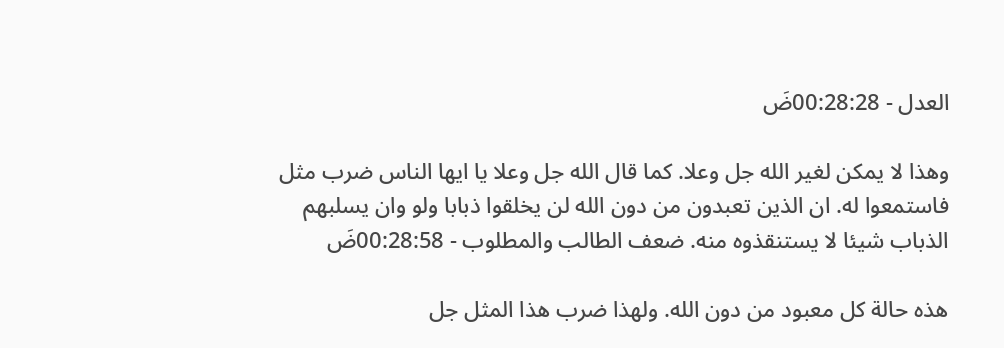العدل - 00:28:28ضَ

وهذا لا يمكن لغير الله جل وعلا. كما قال الله جل وعلا يا ايها الناس ضرب مثل فاستمعوا له. ان الذين تعبدون من دون الله لن يخلقوا ذبابا ولو وان يسلبهم الذباب شيئا لا يستنقذوه منه. ضعف الطالب والمطلوب - 00:28:58ضَ

هذه حالة كل معبود من دون الله. ولهذا ضرب هذا المثل جل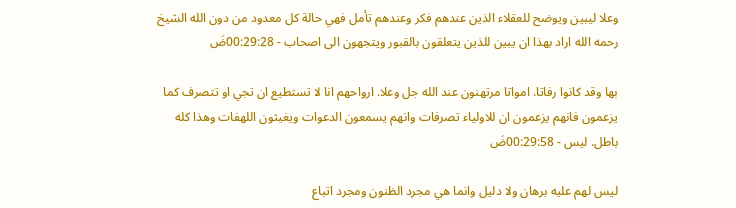وعلا ليبين ويوضح للعقلاء الذين عندهم فكر وعندهم تأمل فهي حالة كل معدود من دون الله الشيخ رحمه الله اراد بهذا ان يبين للذين يتعلقون بالقبور ويتجهون الى اصحاب - 00:29:28ضَ

بها وقد كانوا رفاتا. امواتا مرتهنون عند الله جل وعلا. ارواحهم انا لا تستطيع ان تجي او تتصرف كما يزعمون فانهم يزعمون ان للاولياء تصرفات وانهم يسمعون الدعوات ويغيثون اللهفات وهذا كله باطل. ليس - 00:29:58ضَ

ليس لهم عليه برهان ولا دليل وانما هي مجرد الظنون ومجرد اتباع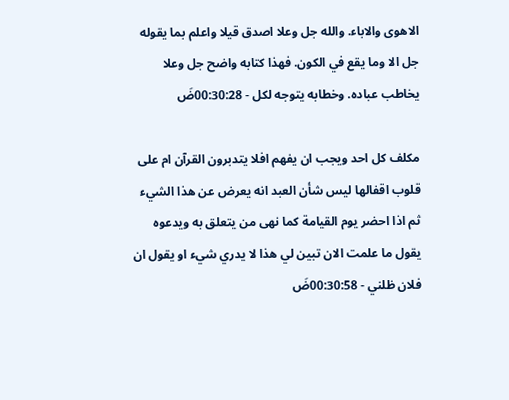الاهوى والاباء. والله جل وعلا اصدق قيلا واعلم بما يقوله جل الا وما يقع في الكون. فهذا كتابه واضح جل وعلا يخاطب عباده. وخطابه يتوجه لكل - 00:30:28ضَ

مكلف كل احد ويجب ان يفهم افلا يتدبرون القرآن ام على قلوب اقفالها ليس شأن العبد انه يعرض عن هذا الشيء ثم اذا احضر يوم القيامة كما نهى من يتعلق به ويدعوه يقول ما علمت الان تبين لي هذا لا يدري شيء او يقول ان فلان ظلني - 00:30:58ضَ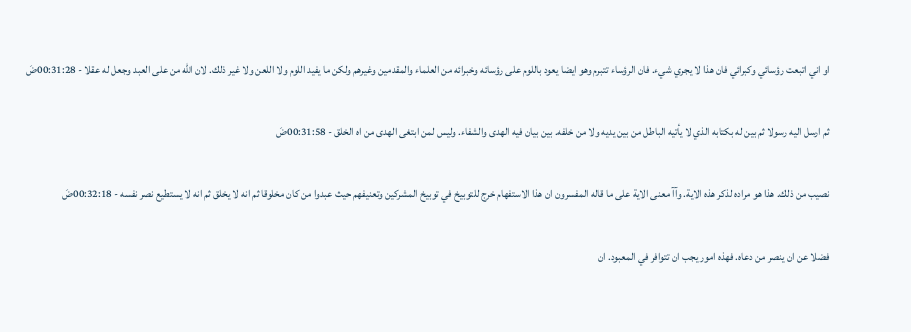او اني اتبعت رؤسائي وكبرائي فان هذا لا يجري شيء. فان الرؤساء تتبرم وهو ايضا يعود باللوم على رؤسائه وخبرائه من العلماء والمقدمين وغيرهم ولكن ما يفيد اللوم ولا اللعن ولا غير ذلك. لان الله من على العبد وجعل له عقلا - 00:31:28ضَ

ثم ارسل اليه رسولا ثم بين له بكتابه الذي لا يأتيه الباطل من بين يديه ولا من خلفه. بين بيان فيه الهدى والشفاء. وليس لمن ابتغى الهدى من اه الخلق - 00:31:58ضَ

نصيب من ذلك. هذا هو مراده لذكر هذه الاية. وآآ معنى الاية على ما قاله المفسرون ان هذا الاستفهام خرج للتوبيخ في توبيخ المشركين وتعنيفهم حيث عبدوا من كان مخلوقا ثم انه لا يخلق ثم انه لا يستطيع نصر نفسه - 00:32:18ضَ

فضلا عن ان ينصر من دعاه. فهذه امور يجب ان تتوافر في المعبود. ان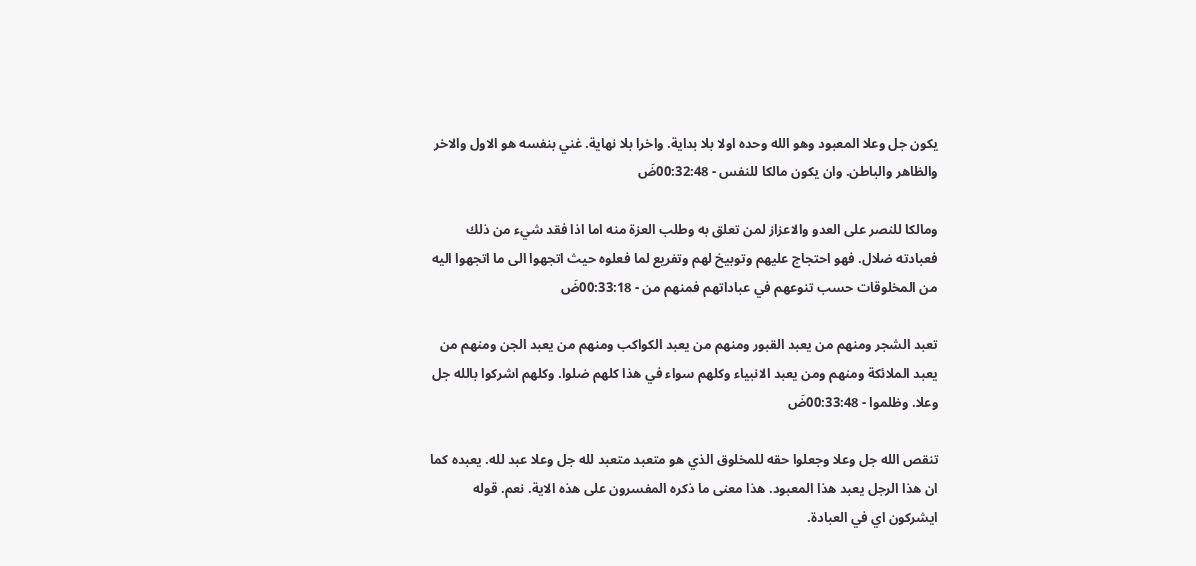يكون جل وعلا المعبود وهو الله وحده اولا بلا بداية. واخرا بلا نهاية. غني بنفسه هو الاول والاخر والظاهر والباطن. وان يكون مالكا للنفس - 00:32:48ضَ

ومالكا للنصر على العدو والاعزاز لمن تعلق به وطلب العزة منه اما اذا فقد شيء من ذلك فعبادته ضلال. فهو احتجاج عليهم وتوبيخ لهم وتفريع لما فعلوه حيث اتجهوا الى ما اتجهوا اليه من المخلوقات حسب تنوعهم في عباداتهم فمنهم من - 00:33:18ضَ

تعبد الشجر ومنهم من يعبد القبور ومنهم من يعبد الكواكب ومنهم من يعبد الجن ومنهم من يعبد الملائكة ومنهم ومن يعبد الانبياء وكلهم سواء في هذا كلهم ضلوا. وكلهم اشركوا بالله جل وعلا. وظلموا - 00:33:48ضَ

تنقص الله جل وعلا وجعلوا حقه للمخلوق الذي هو متعبد متعبد لله جل وعلا عبد لله. يعبده كما ان هذا الرجل يعبد هذا المعبود. هذا معنى ما ذكره المفسرون على هذه الاية. نعم. قوله ايشركون اي في العبادة.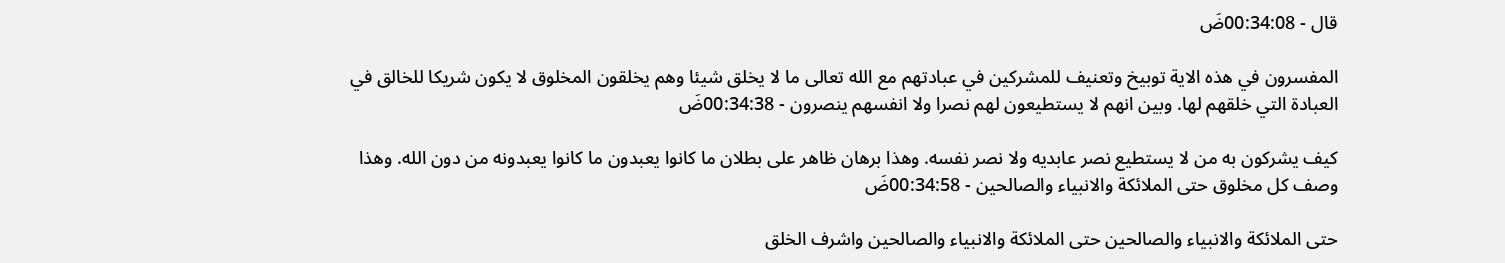قال - 00:34:08ضَ

المفسرون في هذه الاية توبيخ وتعنيف للمشركين في عبادتهم مع الله تعالى ما لا يخلق شيئا وهم يخلقون المخلوق لا يكون شريكا للخالق في العبادة التي خلقهم لها. وبين انهم لا يستطيعون لهم نصرا ولا انفسهم ينصرون - 00:34:38ضَ

كيف يشركون به من لا يستطيع نصر عابديه ولا نصر نفسه. وهذا برهان ظاهر على بطلان ما كانوا يعبدون ما كانوا يعبدونه من دون الله. وهذا وصف كل مخلوق حتى الملائكة والانبياء والصالحين - 00:34:58ضَ

حتى الملائكة والانبياء والصالحين حتى الملائكة والانبياء والصالحين واشرف الخلق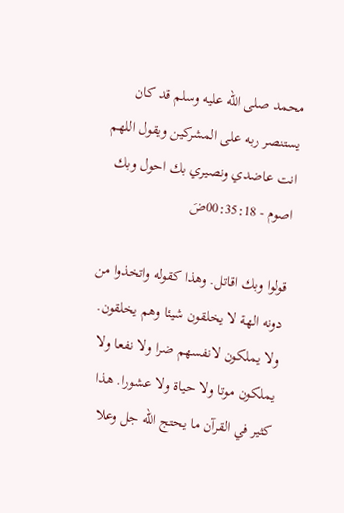محمد صلى الله عليه وسلم قد كان يستنصر ربه على المشركين ويقول اللهم انت عاضدي ونصيري بك احول وبك اصوم - 00:35:18ضَ

قولوا وبك اقاتل. وهذا كقوله واتخذوا من دونه الهة لا يخلقون شيئا وهم يخلقون. ولا يملكون لانفسهم ضرا ولا نفعا ولا يملكون موتا ولا حياة ولا عشورا. هذا كثير في القرآن ما يحتج الله جل وعلا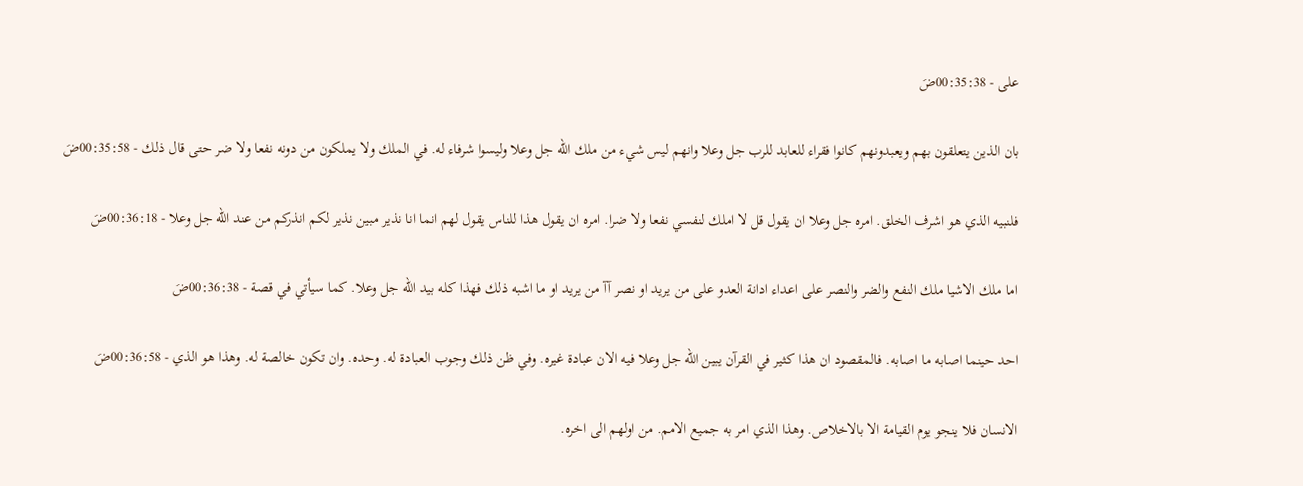على - 00:35:38ضَ

بان الذين يتعلقون بهم ويعبدونهم كانوا فقراء للعابد للرب جل وعلا وانهم ليس شيء من ملك الله جل وعلا وليسوا شرفاء له. في الملك ولا يملكون من دونه نفعا ولا ضر حتى قال ذلك - 00:35:58ضَ

فلنبيه الذي هو اشرف الخلق. امره جل وعلا ان يقول قل لا املك لنفسي نفعا ولا ضرا. امره ان يقول هذا للناس يقول لهم انما انا نذير مبين نذير لكم انذركم من عند الله جل وعلا - 00:36:18ضَ

اما ملك الاشيا ملك النفع والضر والنصر على اعداء ادانة العدو على من يريد او نصر آآ من يريد او ما اشبه ذلك فهذا كله بيد الله جل وعلا. كما سيأتي في قصة - 00:36:38ضَ

احد حينما اصابه ما اصابه. فالمقصود ان هذا كثير في القرآن يبين الله جل وعلا فيه الان عبادة غيره. وفي ظن ذلك وجوب العبادة له. وحده. وان تكون خالصة له. وهذا هو الذي - 00:36:58ضَ

الانسان فلا ينجو يوم القيامة الا بالاخلاص. وهذا الذي امر به جميع الامم. من اولهم الى اخره.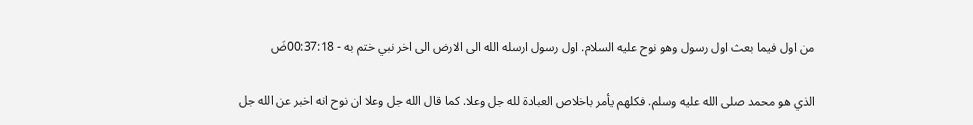من اول فيما بعث اول رسول وهو نوح عليه السلام. اول رسول ارسله الله الى الارض الى اخر نبي ختم به - 00:37:18ضَ

الذي هو محمد صلى الله عليه وسلم. فكلهم يأمر باخلاص العبادة لله جل وعلا. كما قال الله جل وعلا ان نوح انه اخبر عن الله جل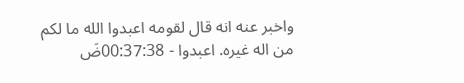واخبر عنه انه قال لقومه اعبدوا الله ما لكم من اله غيره. اعبدوا - 00:37:38ضَ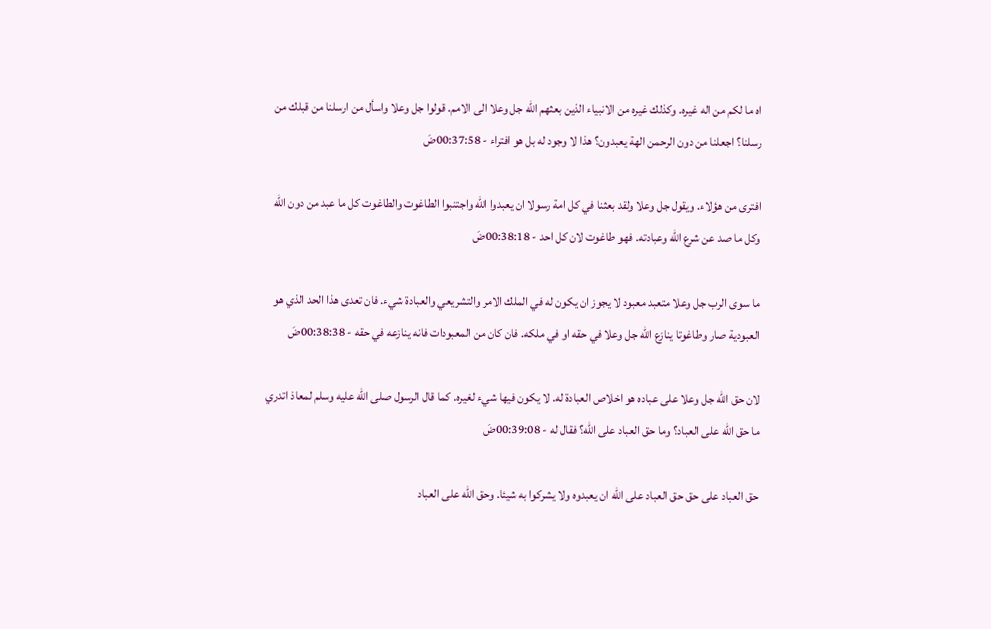اه ما لكم من اله غيره. وكذلك غيره من الانبياء الذين بعثهم الله جل وعلا الى الامم. قولوا جل وعلا واسأل من ارسلنا من قبلك من رسلنا؟ اجعلنا من دون الرحمن الهة يعبدون؟ هذا لا وجود له بل هو افتراء - 00:37:58ضَ

افترى من هؤلاء. ويقول جل وعلا ولقد بعثنا في كل امة رسولا ان يعبدوا الله واجتنبوا الطاغوت والطاغوت كل ما عبد من دون الله وكل ما صد عن شرع الله وعبادته. فهو طاغوت لان كل احد - 00:38:18ضَ

ما سوى الرب جل وعلا متعبد معبود لا يجوز ان يكون له في الملك الامر والتشريعي والعبادة شيء. فان تعدى هذا الحد الذي هو العبودية صار وطاغوتا ينازع الله جل وعلا في حقه او في ملكه. فان كان من المعبودات فانه ينازعه في حقه - 00:38:38ضَ

لان حق الله جل وعلا على عباده هو اخلاص العبادة له. لا يكون فيها شيء لغيره. كما قال الرسول صلى الله عليه وسلم لمعاذ اتدري ما حق الله على العباد؟ وما حق العباد على الله؟ فقال له - 00:39:08ضَ

حق العباد على حق حق العباد على الله ان يعبدوه ولا يشركوا به شيئا. وحق الله على العباد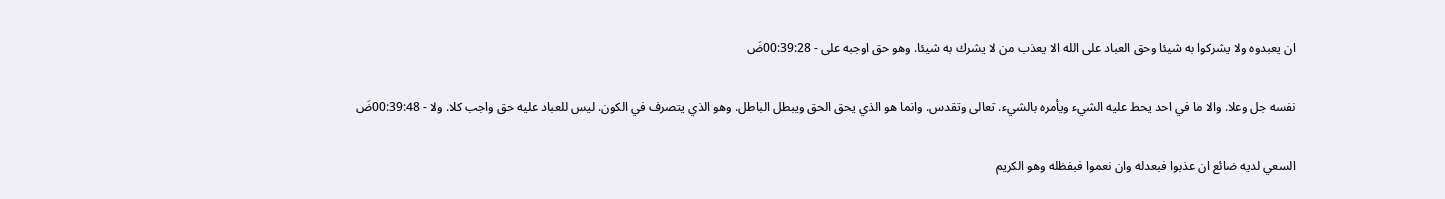ان يعبدوه ولا يشركوا به شيئا وحق العباد على الله الا يعذب من لا يشرك به شيئا. وهو حق اوجبه على - 00:39:28ضَ

نفسه جل وعلا. والا ما في احد يحط عليه الشيء ويأمره بالشيء. تعالى وتقدس. وانما هو الذي يحق الحق ويبطل الباطل. وهو الذي يتصرف في الكون. ليس للعباد عليه حق واجب كلا. ولا - 00:39:48ضَ

السعي لديه ضائع ان عذبوا فبعدله وان نعموا فبفظله وهو الكريم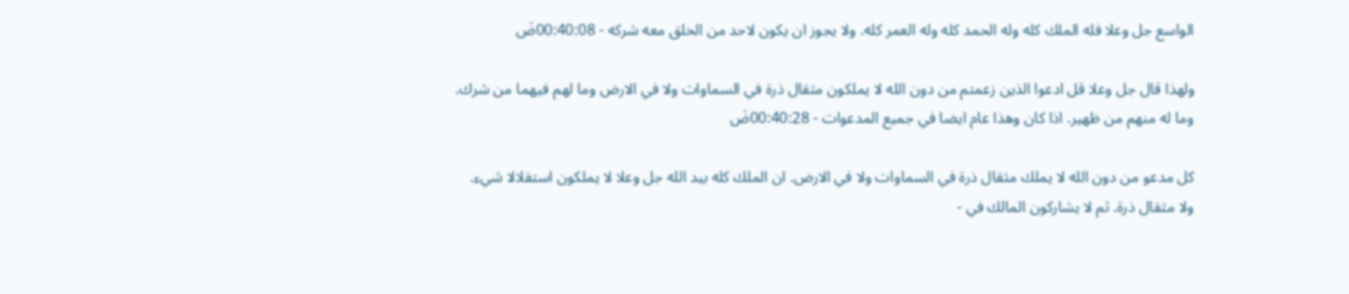الواسع جل وعلا فله الملك كله وله الحمد كله وله العمر كله. ولا يجوز ان يكون لاحد من الخلق معه شركه - 00:40:08ضَ

ولهذا قال جل وعلا قل ادعوا الذين زعمتم من دون الله لا يملكون مثقال ذرة في السماوات ولا في الارض وما لهم فيهما من شرك. وما له منهم من ظهير. اذا كان وهذا عام ايضا في جميع المدعوات - 00:40:28ضَ

كل مدعو من دون الله لا يملك مثقال ذرة في السماوات ولا في الارض. ان الملك كله بيد الله جل وعلا لا يملكون استقلالا شيء. ولا مثقال ذرة. ثم لا يشاركون المالك في -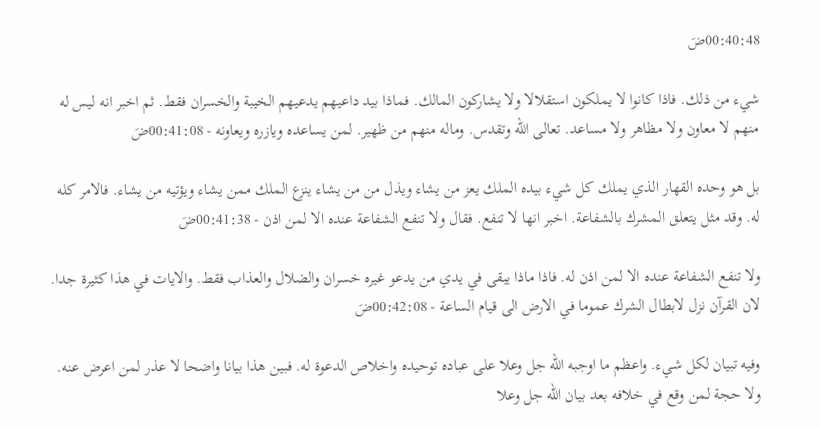00:40:48ضَ

شيء من ذلك. فاذا كانوا لا يملكون استقلالا ولا يشاركون المالك. فماذا بيد داعيهم يدعيهم الخيبة والخسران فقط. ثم اخبر انه ليس له منهم لا معاون ولا مظاهر ولا مساعد. تعالى الله وتقدس. وماله منهم من ظهير. لمن يساعده ويازره ويعاونه - 00:41:08ضَ

بل هو وحده القهار الذي يملك كل شيء بيده الملك يعز من يشاء ويذل من من يشاء ينزع الملك ممن يشاء ويؤتيه من يشاء. فالامر كله له. وقد مثل يتعلق المشرك بالشفاعة. اخبر انها لا تنفع. فقال ولا تنفع الشفاعة عنده الا لمن اذن - 00:41:38ضَ

ولا تنفع الشفاعة عنده الا لمن اذن له. فاذا ماذا يبقى في يدي من يدعو غيره خسران والضلال والعذاب فقط. والايات في هذا كثيرة جدا. لان القرآن نزل لابطال الشرك عموما في الارض الى قيام الساعة - 00:42:08ضَ

وفيه تبيان لكل شيء. واعظم ما اوجبه الله جل وعلا على عباده توحيده واخلاص الدعوة له. فبين هذا بيانا واضحا لا عذر لمن اعرض عنه. ولا حجة لمن وقع في خلافه بعد بيان الله جل وعلا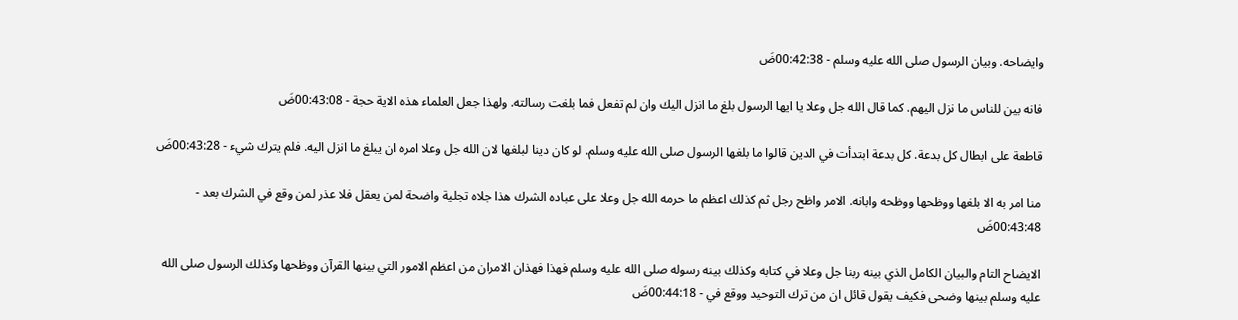وايضاحه. وبيان الرسول صلى الله عليه وسلم - 00:42:38ضَ

فانه بين للناس ما نزل اليهم. كما قال الله جل وعلا يا ايها الرسول بلغ ما انزل اليك وان لم تفعل فما بلغت رسالته. ولهذا جعل العلماء هذه الاية حجة - 00:43:08ضَ

قاطعة على ابطال كل بدعة. كل بدعة ابتدأت في الدين قالوا ما بلغها الرسول صلى الله عليه وسلم. لو كان دينا لبلغها لان الله جل وعلا امره ان يبلغ ما انزل اليه. فلم يترك شيء - 00:43:28ضَ

منا امر به الا بلغها ووظحها ووظحه وابانه. الامر واظح رجل ثم كذلك اعظم ما حرمه الله جل وعلا على عباده الشرك هذا جلاه تجلية واضحة لمن يعقل فلا عذر لمن وقع في الشرك بعد - 00:43:48ضَ

الايضاح التام والبيان الكامل الذي بينه ربنا جل وعلا في كتابه وكذلك بينه رسوله صلى الله عليه وسلم فهذا فهذان الامران من اعظم الامور التي بينها القرآن ووظحها وكذلك الرسول صلى الله عليه وسلم بينها وضحى فكيف يقول قائل ان من ترك التوحيد ووقع في - 00:44:18ضَ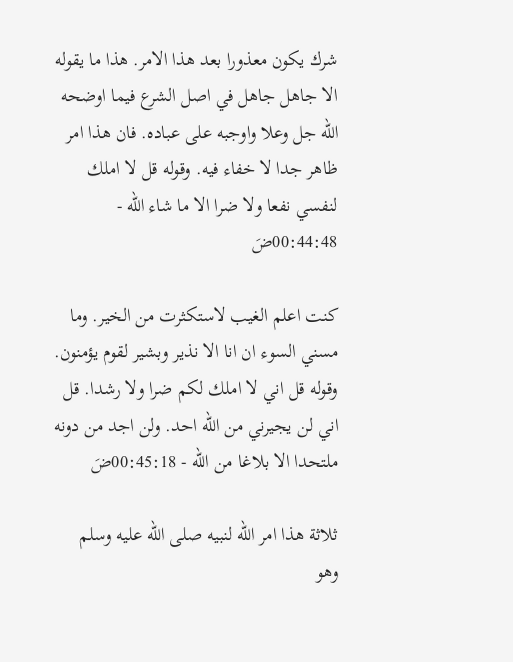شرك يكون معذورا بعد هذا الامر. هذا ما يقوله الا جاهل جاهل في اصل الشرع فيما اوضحه الله جل وعلا واوجبه على عباده. فان هذا امر ظاهر جدا لا خفاء فيه. وقوله قل لا املك لنفسي نفعا ولا ضرا الا ما شاء الله - 00:44:48ضَ

كنت اعلم الغيب لاستكثرت من الخير. وما مسني السوء ان انا الا نذير وبشير لقوم يؤمنون. وقوله قل اني لا املك لكم ضرا ولا رشدا. قل اني لن يجيرني من الله احد. ولن اجد من دونه ملتحدا الا بلاغا من الله - 00:45:18ضَ

ثلاثة هذا امر الله لنبيه صلى الله عليه وسلم وهو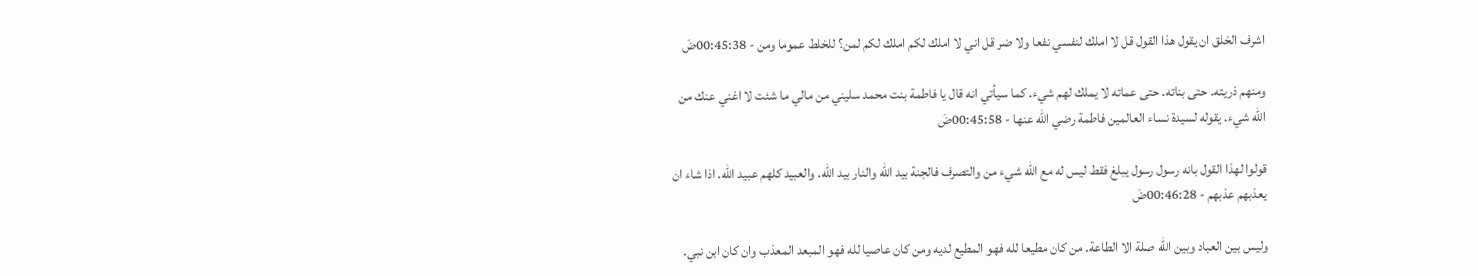اشرف الخلق ان يقول هذا القول قل لا املك لنفسي نفعا ولا ضر قل اني لا املك لكم املك لكم لمن؟ للخلط عموما ومن - 00:45:38ضَ

ومنهم ذريته. حتى بناته. حتى عماته لا يملك لهم شيء. كما سيأتي انه قال يا فاطمة بنت محمد سليني من مالي ما شئت لا اغني عنك من الله شيء. يقوله لسيدة نساء العالمين فاطمة رضي الله عنها - 00:45:58ضَ

قولوا لهذا القول بانه رسول رسول يبلغ فقط ليس له مع الله شيء من والتصرف فالجنة بيد الله والنار بيد الله. والعبيد كلهم عبيد الله. اذا شاء ان يعذبهم عذبهم - 00:46:28ضَ

وليس بين العباد وبين الله صلة الا الطاعة. من كان مطيعا لله فهو المطيع لديه ومن كان عاصيا لله فهو المبعد المعذب وان كان ابن نبي.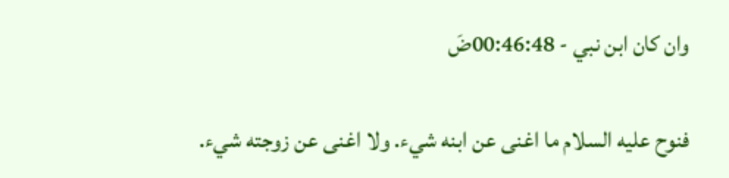وان كان ابن نبي - 00:46:48ضَ

فنوح عليه السلام ما اغنى عن ابنه شيء. ولا اغنى عن زوجته شيء.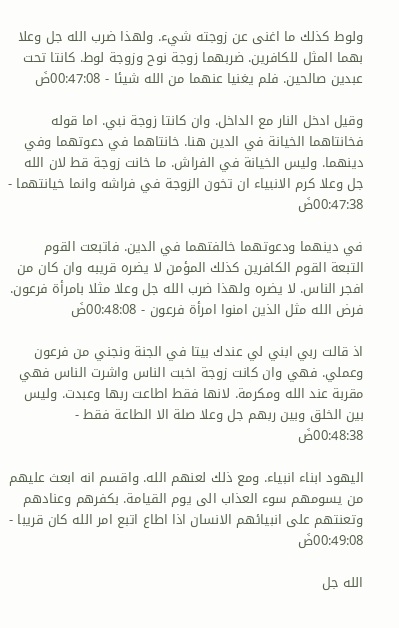ولوط كذلك ما اغنى عن زوجته شيء. ولهذا ضرب الله جل وعلا بهما المثل للكافرين. ضربهما زوجة نوح وزوجة لوط. كانتا تحت عبدين صالحين. فلم يغنيا عنهما من الله شيئا - 00:47:08ضَ

وقيل ادخل النار مع الداخل. وان كانتا زوجة نبي. اما قوله فخانتاهما الخيانة في الدين هنا. خانتاهما في دعوتهما وفي دينهما. وليس الخيانة في الفراش. ما خانت زوجة قط لان الله جل وعلا كرم الانبياء ان تخون الزوجة في فراشه وانما خيانتهما - 00:47:38ضَ

في دينهما ودعوتهما خالفتهما في الدين. فاتبعت القوم التبعة القوم الكافرين كذلك المؤمن لا يضره قريبه وان كان من افجر الناس. لا يضره ولهذا ضرب الله جل وعلا مثلا بامرأة فرعون. فرض الله مثل الذين امنوا امرأة فرعون - 00:48:08ضَ

اذ قالت ربي ابني لي عندك بيتا في الجنة ونجني من فرعون وعملي. فهي وان كانت زوجة اخبت الناس واشرت الناس فهي مقربة عند الله ومكرمة. لانها فقط اطاعت ربها وعبدت. وليس بين الخلق وبين ربهم جل وعلا صلة الا الطاعة فقط - 00:48:38ضَ

اليهود ابناء انبياء. ومع ذلك لعنهم الله. واقسم انه ابعث عليهم من يسومهم سوء العذاب الى يوم القيامة. بكفرهم وعنادهم وتعنتهم على انبيائهم الانسان اذا اطاع اتبع امر الله كان قريبا - 00:49:08ضَ

الله جل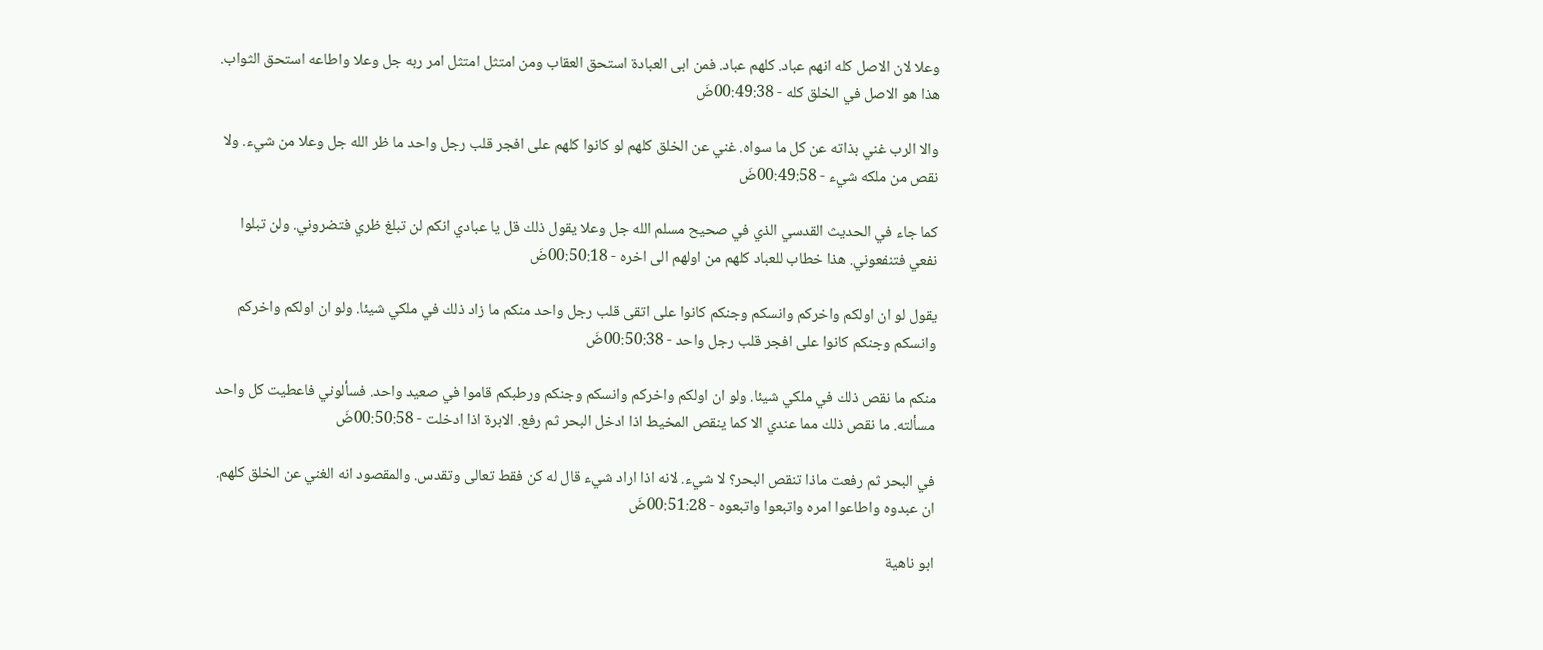وعلا لان الاصل كله انهم عباد. كلهم عباد. فمن ابى العبادة استحق العقاب ومن امتثل امتثل امر ربه جل وعلا واطاعه استحق الثواب. هذا هو الاصل في الخلق كله - 00:49:38ضَ

والا الرب غني بذاته عن كل ما سواه. غني عن الخلق كلهم لو كانوا كلهم على افجر قلب رجل واحد ما ظر الله جل وعلا من شيء. ولا نقص من ملكه شيء - 00:49:58ضَ

كما جاء في الحديث القدسي الذي في صحيح مسلم الله جل وعلا يقول ذلك قل يا عبادي انكم لن تبلغ ظري فتضروني. ولن تبلوا نفعي فتنفعوني. هذا خطاب للعباد كلهم من اولهم الى اخره - 00:50:18ضَ

يقول لو ان اولكم واخركم وانسكم وجنكم كانوا على اتقى قلب رجل واحد منكم ما زاد ذلك في ملكي شيئا. ولو ان اولكم واخركم وانسكم وجنكم كانوا على افجر قلب رجل واحد - 00:50:38ضَ

منكم ما نقص ذلك في ملكي شيئا. ولو ان اولكم واخركم وانسكم وجنكم ورطبكم قاموا في صعيد واحد. فسألوني فاعطيت كل واحد مسألته. ما نقص ذلك مما عندي الا كما ينقص المخيط اذا ادخل البحر ثم رفع. الابرة اذا ادخلت - 00:50:58ضَ

في البحر ثم رفعت ماذا تنقص البحر؟ لا شيء. لانه اذا اراد شيء قال له كن فقط تعالى وتقدس. والمقصود انه الغني عن الخلق كلهم. ان عبدوه واطاعوا امره واتبعوا واتبعوه - 00:51:28ضَ

ابو ناهية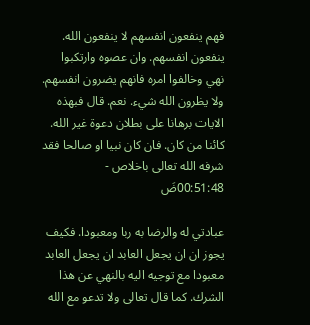فهم ينفعون انفسهم لا ينفعون الله. ينفعون انفسهم. وان عصوه وارتكبوا نهي وخالفوا امره فانهم يضرون انفسهم. ولا يظرون الله شيء. نعم. قال فبهذه الايات برهانا على بطلان دعوة غير الله. كائنا من كان. فان كان نبيا او صالحا فقد شرفه الله تعالى باخلاص - 00:51:48ضَ

عبادتي له والرضا به ربا ومعبودا. فكيف يجوز ان ان يجعل العابد ان يجعل العابد معبودا مع توجيه اليه بالنهي عن هذا الشرك. كما قال تعالى ولا تدعو مع الله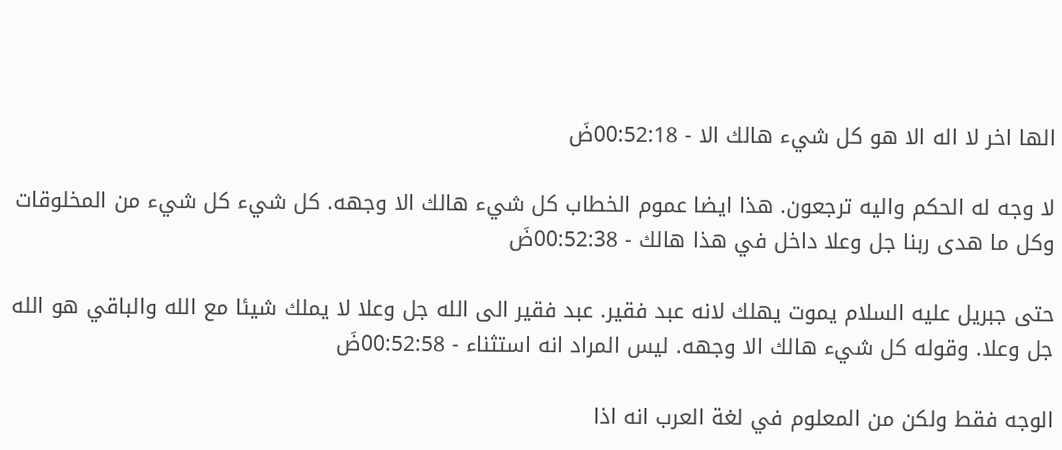الها اخر لا اله الا هو كل شيء هالك الا - 00:52:18ضَ

لا وجه له الحكم واليه ترجعون. هذا ايضا عموم الخطاب كل شيء هالك الا وجهه. كل شيء كل شيء من المخلوقات وكل ما هدى ربنا جل وعلا داخل في هذا هالك - 00:52:38ضَ

حتى جبريل عليه السلام يموت يهلك لانه عبد فقير. عبد فقير الى الله جل وعلا لا يملك شيئا مع الله والباقي هو الله جل وعلا. وقوله كل شيء هالك الا وجهه. ليس المراد انه استثناء - 00:52:58ضَ

الوجه فقط ولكن من المعلوم في لغة العرب انه اذا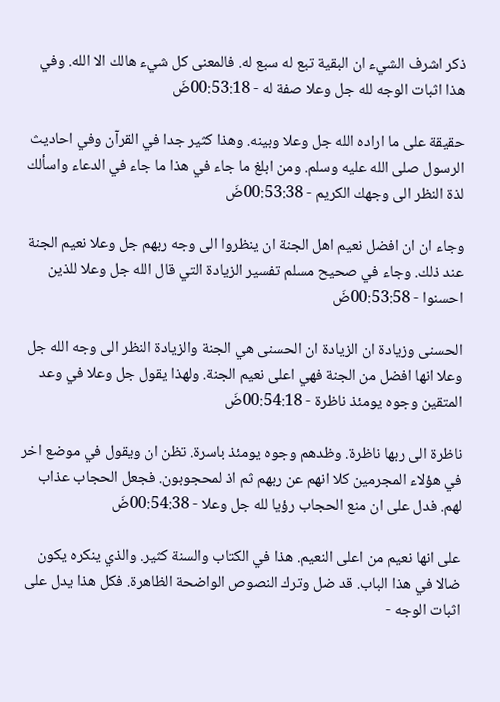ذكر اشرف الشيء ان البقية تبع له سبع له. فالمعنى كل شيء هالك الا الله. وفي هذا اثبات الوجه لله جل وعلا صفة له - 00:53:18ضَ

حقيقة على ما اراده الله جل وعلا وبينه. وهذا كثير جدا في القرآن وفي احاديث الرسول صلى الله عليه وسلم. ومن ابلغ ما جاء في هذا ما جاء في الدعاء واسألك لذة النظر الى وجهك الكريم - 00:53:38ضَ

وجاء ان ان افضل نعيم اهل الجنة ان ينظروا الى وجه ربهم جل وعلا نعيم الجنة عند ذلك. وجاء في صحيح مسلم تفسير الزيادة التي قال الله جل وعلا للذين احسنوا - 00:53:58ضَ

الحسنى وزيادة ان الزيادة ان الحسنى هي الجنة والزيادة النظر الى وجه الله جل وعلا انها افضل من الجنة فهي اعلى نعيم الجنة. ولهذا يقول جل وعلا في وعد المتقين وجوه يومئذ ناظرة - 00:54:18ضَ

ناظرة الى ربها ناظرة. وظدهم وجوه يومئذ باسرة. تظن ان ويقول في موضع اخر في هؤلاء المجرمين كلا انهم عن ربهم ثم اذ لمحجوبون. فجعل الحجاب عذاب لهم. فدل على ان منع الحجاب رؤيا لله جل وعلا - 00:54:38ضَ

على انها نعيم من اعلى النعيم. هذا في الكتاب والسنة كثير. والذي ينكره يكون ضالا في هذا الباب. قد ضل وترك النصوص الواضحة الظاهرة. فكل هذا يدل على اثبات الوجه -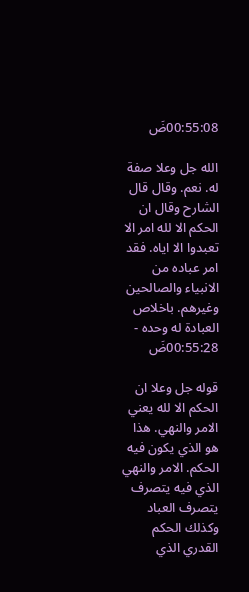00:55:08ضَ

الله جل وعلا صفة له. نعم. وقال قال الشارح وقال ان الحكم الا لله امر الا تعبدوا الا اياه. فقد امر عباده من الانبياء والصالحين وغيرهم. باخلاص العبادة له وحده - 00:55:28ضَ

قوله جل وعلا ان الحكم الا لله يعني الامر والنهي. هذا هو الذي يكون فيه الحكم. الامر والنهي الذي فيه يتصرف يتصرف العباد وكذلك الحكم القدري الذي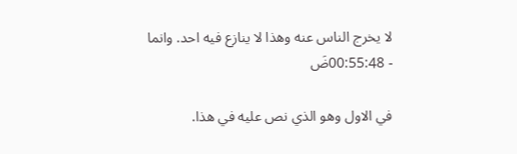لا يخرج الناس عنه وهذا لا ينازع فيه احد. وانما - 00:55:48ضَ

في الاول وهو الذي نص عليه في هذا.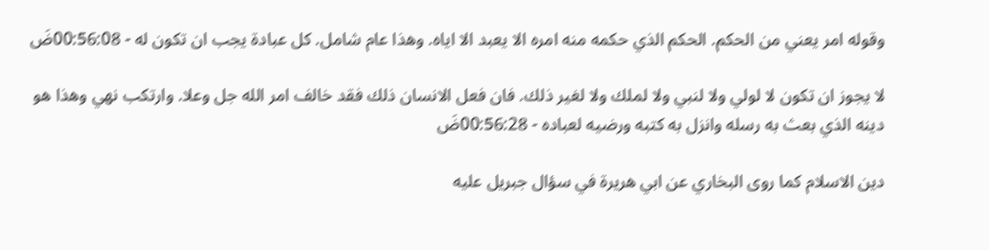وقوله امر يعني من الحكم. الحكم الذي حكمه منه امره الا يعبد الا اياه. وهذا عام شامل. كل عبادة يجب ان تكون له - 00:56:08ضَ

لا يجوز ان تكون لا لولي ولا لنبي ولا لملك ولا لغير ذلك. فان فعل الانسان ذلك فقد خالف امر الله جل وعلا. وارتكب نهي وهذا هو دينه الذي بعث به رسله وانزل به كتبه ورضيه لعباده - 00:56:28ضَ

دين الاسلام كما روى البخاري عن ابي هريرة في سؤال جبريل عليه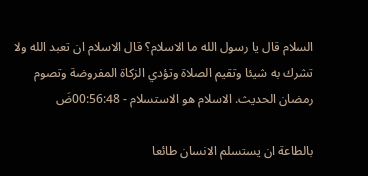السلام قال يا رسول الله ما الاسلام؟ قال الاسلام ان تعبد الله ولا تشرك به شيئا وتقيم الصلاة وتؤدي الزكاة المفروضة وتصوم رمضان الحديث. الاسلام هو الاستسلام - 00:56:48ضَ

بالطاعة ان يستسلم الانسان طائعا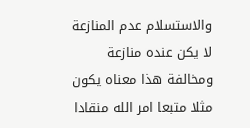والاستسلام عدم المنازعة لا يكن عنده منازعة ومخالفة هذا معناه يكون مثلا متبعا امر الله منقادا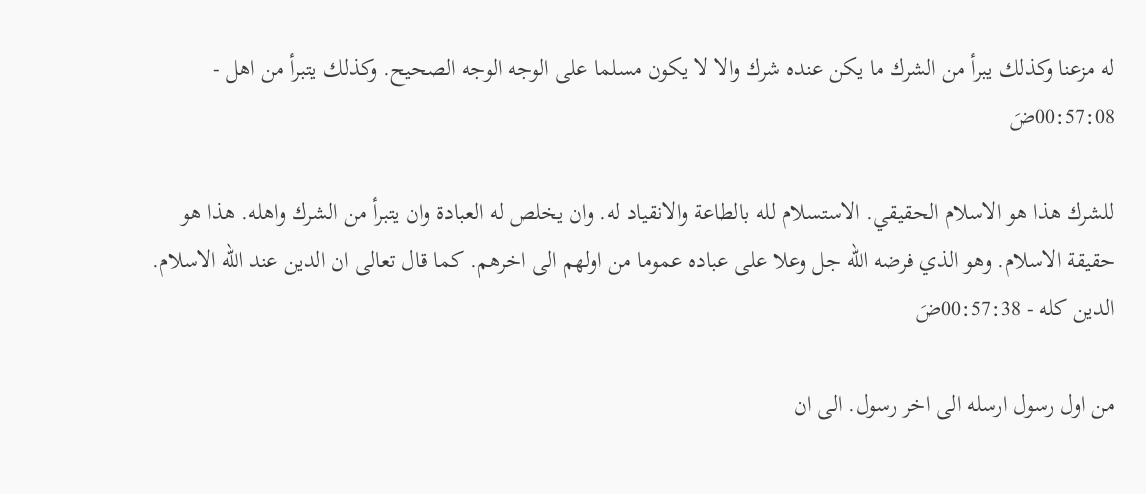له مزعنا وكذلك يبرأ من الشرك ما يكن عنده شرك والا لا يكون مسلما على الوجه الوجه الصحيح. وكذلك يتبرأ من اهل - 00:57:08ضَ

للشرك هذا هو الاسلام الحقيقي. الاستسلام لله بالطاعة والانقياد له. وان يخلص له العبادة وان يتبرأ من الشرك واهله. هذا هو حقيقة الاسلام. وهو الذي فرضه الله جل وعلا على عباده عموما من اولهم الى اخرهم. كما قال تعالى ان الدين عند الله الاسلام. الدين كله - 00:57:38ضَ

من اول رسول ارسله الى اخر رسول. الى ان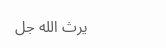يرث الله جل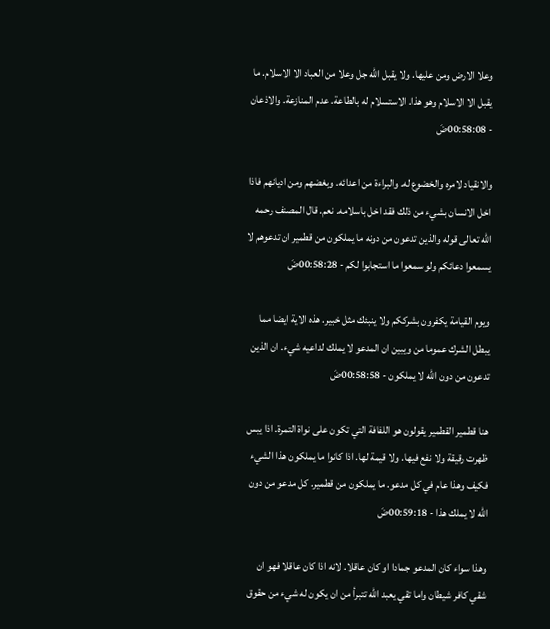وعلا الارض ومن عليها. ولا يقبل الله جل وعلا من العباد الا الاسلام. ما يقبل الا الاسلام وهو هذا. الاستسلام له بالطاعة. عدم المنازعة. والاذعان - 00:58:08ضَ

والانقياد لامره والخضوع له. والبراءة من اعدائه. وبغضهم ومن اديانهم فاذا اخل الانسان بشيء من ذلك فقد اخل باسلامه. نعم. قال المصنف رحمه الله تعالى قوله والذين تدعون من دونه ما يملكون من قطمير ان تدعوهم لا يسمعوا دعائكم ولو سمعوا ما استجابوا لكم - 00:58:28ضَ

ويوم القيامة يكفرون بشرككم ولا ينبئك مثل خبير. هذه الاية ايضا مما يبطل الشرك عموما من ويبين ان المدعو لا يملك لداعيه شيء. ان الذين تدعون من دون الله لا يملكون - 00:58:58ضَ

هنا قطمير القطمير يقولون هو اللفافة التي تكون على نواة التمرة. اذا يبس ظهرت رقيقة ولا نفع فيها. ولا قيمة لها. اذا كانوا ما يملكون هذا الشيء فكيف وهذا عام في كل مدعو. ما يملكون من قطمير. كل مدعو من دون الله لا يملك هذا - 00:59:18ضَ

وهذا سواء كان المدعو جمادا او كان عاقلا. لانه اذا كان عاقلا فهو ان شقي كافر شيطان واما تقي يعبد الله تتبرأ من ان يكون له شيء من حقوق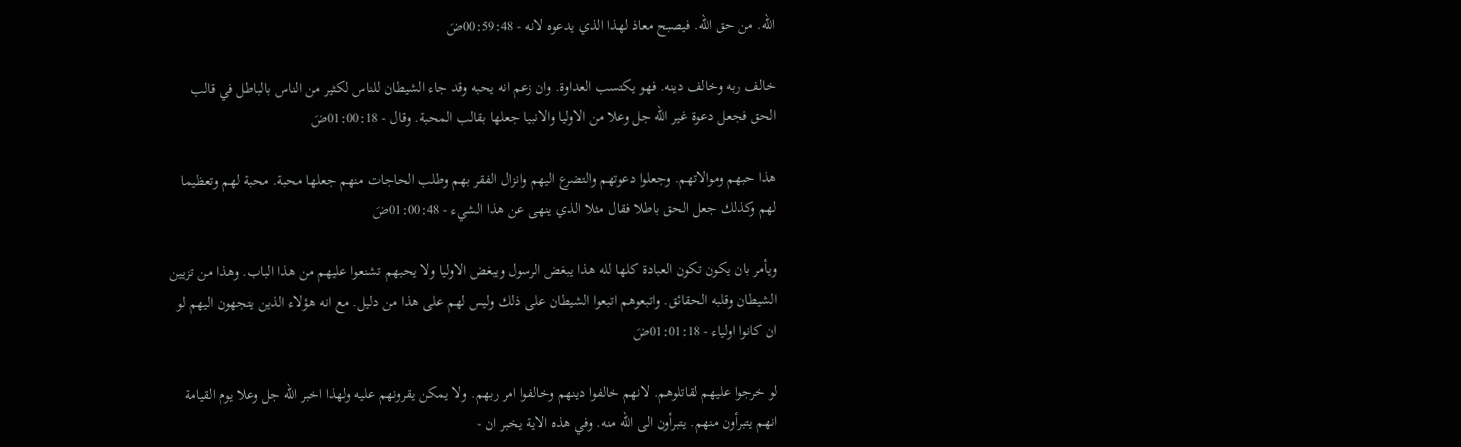الله. من حق الله. فيصبح معاذ لهذا الذي يدعوه لانه - 00:59:48ضَ

خالف ربه وخالف دينه. فهو يكتسب العداوة. وان زعم انه يحبه وقد جاء الشيطان للناس لكثير من الناس بالباطل في قالب الحق فجعل دعوة غير الله جل وعلا من الاوليا والانبيا جعلها بقالب المحبة. وقال - 01:00:18ضَ

هذا حبهم وموالاتهم. وجعلوا دعوتهم والتضرع اليهم وانزال الفقر بهم وطلب الحاجات منهم جعلها محبة. محبة لهم وتعظيما لهم وكذلك جعل الحق باطلا فقال مثلا الذي ينهى عن هذا الشيء - 01:00:48ضَ

ويأمر بان يكون تكون العبادة كلها لله هذا يبغض الرسول ويبغض الاوليا ولا يحبهم تشنعوا عليهم من هذا الباب. وهذا من تزيين الشيطان وقلبه الحقائق. واتبعوهم اتبعوا الشيطان على ذلك وليس لهم على هذا من دليل. مع انه هؤلاء الذين يتجهون اليهم لو ان كانوا اولياء - 01:01:18ضَ

لو خرجوا عليهم لقاتلوهم. لانهم خالفوا دينهم وخالفوا امر ربهم. ولا يمكن يقرونهم عليه ولهذا اخبر الله جل وعلا يوم القيامة انهم يتبرأون منهم. يتبرأون الى الله منه. وفي هذه الاية يخبر ان -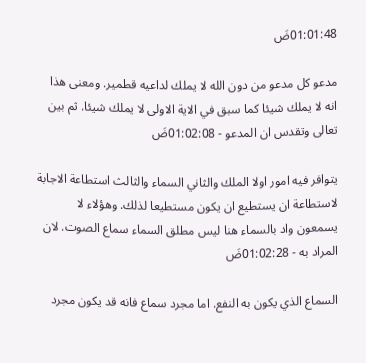01:01:48ضَ

مدعو كل مدعو من دون الله لا يملك لداعيه قطمير. ومعنى هذا انه لا يملك شيئا كما سبق في الاية الاولى لا يملك شيئا. ثم بين تعالى وتقدس ان المدعو - 01:02:08ضَ

يتوافر فيه امور اولا الملك والثاني السماء والثالث استطاعة الاجابة لاستطاعة ان يستطيع ان يكون مستطيعا لذلك. وهؤلاء لا يسمعون واد بالسماء هنا ليس مطلق السماء سماع الصوت. لان المراد به - 01:02:28ضَ

السماع الذي يكون به النفع. اما مجرد سماع فانه قد يكون مجرد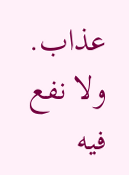عذاب. ولا نفع فيه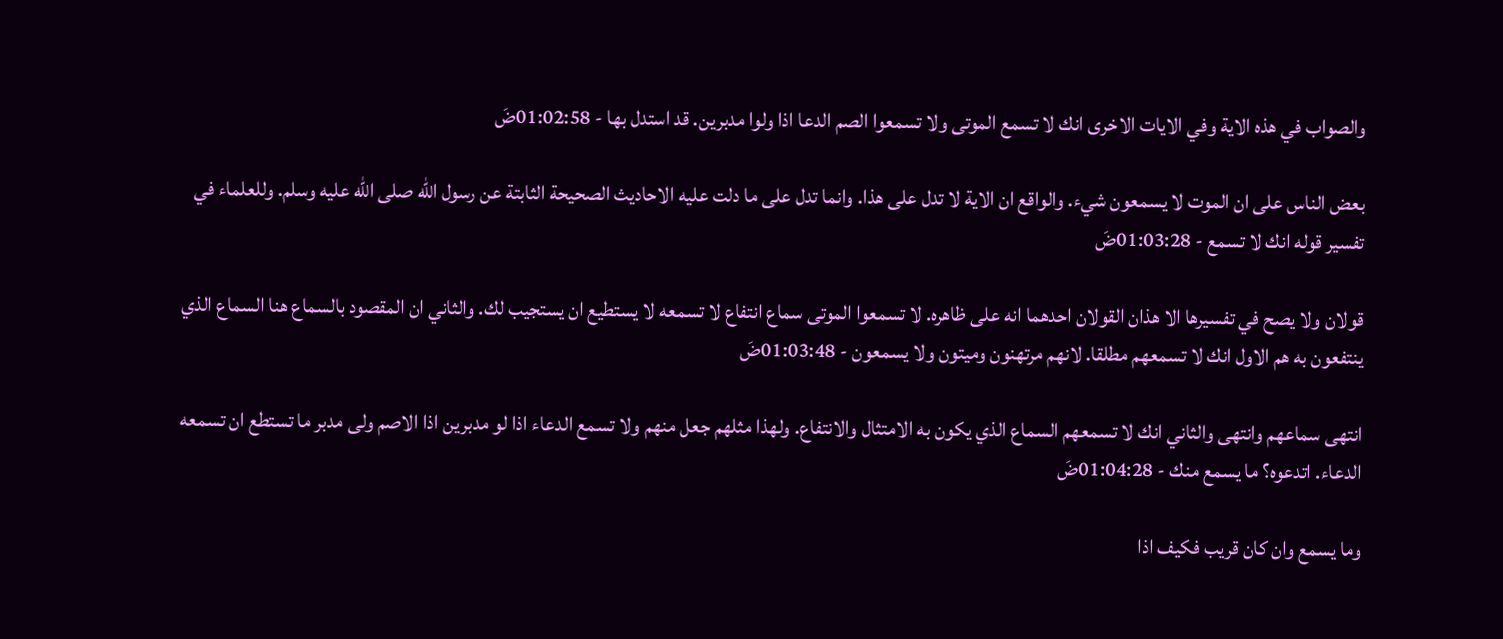والصواب في هذه الاية وفي الايات الاخرى انك لا تسمع الموتى ولا تسمعوا الصم الدعا اذا ولوا مدبرين. قد استدل بها - 01:02:58ضَ

بعض الناس على ان الموت لا يسمعون شيء. والواقع ان الاية لا تدل على هذا. وانما تدل على ما دلت عليه الاحاديث الصحيحة الثابتة عن رسول الله صلى الله عليه وسلم. وللعلماء في تفسير قوله انك لا تسمع - 01:03:28ضَ

قولان ولا يصح في تفسيرها الا هذان القولان احدهما انه على ظاهره. لا تسمعوا الموتى سماع انتفاع لا تسمعه لا يستطيع ان يستجيب لك. والثاني ان المقصود بالسماع هنا السماع الذي ينتفعون به هم الاول انك لا تسمعهم مطلقا. لانهم مرتهنون وميتون ولا يسمعون - 01:03:48ضَ

انتهى سماعهم وانتهى والثاني انك لا تسمعهم السماع الذي يكون به الامتثال والانتفاع. ولهذا مثلهم جعل منهم ولا تسمع الدعاء اذا لو مدبرين اذا الاصم ولى مدبر ما تستطع ان تسمعه الدعاء. اتدعوه؟ ما يسمع منك - 01:04:28ضَ

وما يسمع وان كان قريب فكيف اذا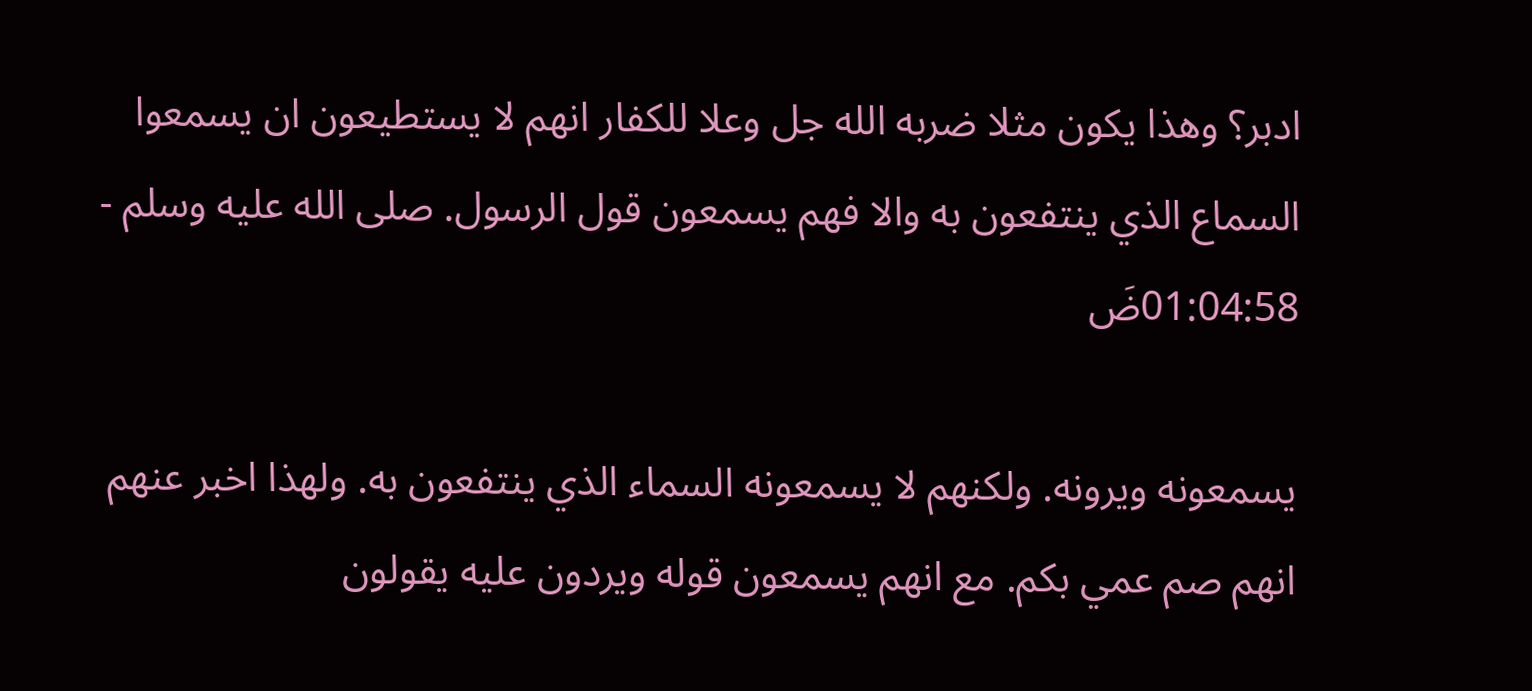ادبر؟ وهذا يكون مثلا ضربه الله جل وعلا للكفار انهم لا يستطيعون ان يسمعوا السماع الذي ينتفعون به والا فهم يسمعون قول الرسول. صلى الله عليه وسلم - 01:04:58ضَ

يسمعونه ويرونه. ولكنهم لا يسمعونه السماء الذي ينتفعون به. ولهذا اخبر عنهم انهم صم عمي بكم. مع انهم يسمعون قوله ويردون عليه يقولون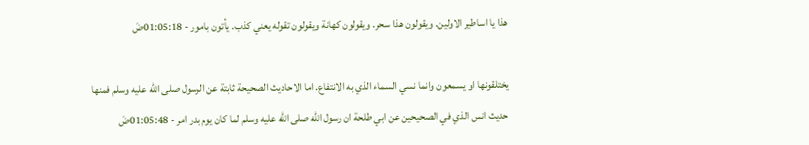هذا يا اساطير الاولين. ويقولون هذا سحر. ويقولون كهانة ويقولون تقوله يعني كذب. يأتون بامور - 01:05:18ضَ

يختلقونها او يسمعون وانما نسي السماء الذي به الانتفاع. اما الاحاديث الصحيحة ثابتة عن الرسول صلى الله عليه وسلم فمنها حديث انس الذي في الصحيحين عن ابي طلحة ان رسول الله صلى الله عليه وسلم لما كان يوم بدر امر - 01:05:48ضَ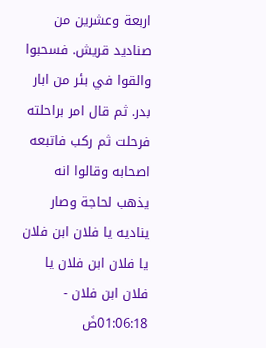اربعة وعشرين من صناديد قريش. فسحبوا والقوا في بئر من ابار بدر. ثم قال امر براحلته فرحلت ثم ركب فاتبعه اصحابه وقالوا انه يذهب لحاجة وصار يناديه يا فلان ابن فلان يا فلان ابن فلان يا فلان ابن فلان - 01:06:18ضَ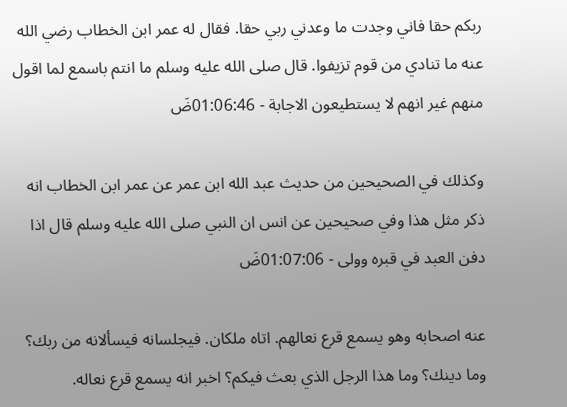ربكم حقا فاني وجدت ما وعدني ربي حقا. فقال له عمر ابن الخطاب رضي الله عنه ما تنادي من قوم تزيفوا. قال صلى الله عليه وسلم ما انتم باسمع لما اقول منهم غير انهم لا يستطيعون الاجابة - 01:06:46ضَ

وكذلك في الصحيحين من حديث عبد الله ابن عمر عن عمر ابن الخطاب انه ذكر مثل هذا وفي صحيحين عن انس ان النبي صلى الله عليه وسلم قال اذا دفن العبد في قبره وولى - 01:07:06ضَ

عنه اصحابه وهو يسمع قرع نعالهم. اتاه ملكان. فيجلسانه فيسألانه من ربك؟ وما دينك؟ وما هذا الرجل الذي بعث فيكم؟ اخبر انه يسمع قرع نعاله.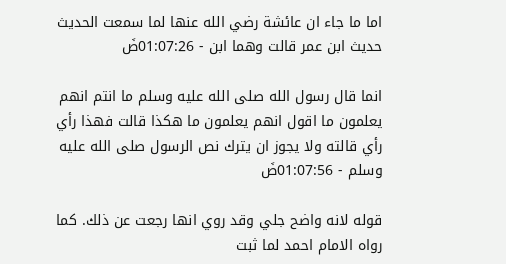اما ما جاء ان عائشة رضي الله عنها لما سمعت الحديث حديث ابن عمر قالت وهما ابن - 01:07:26ضَ

انما قال رسول الله صلى الله عليه وسلم ما انتم انهم يعلمون ما اقول انهم يعلمون ما هكذا قالت فهذا رأي رأي قالته ولا يجوز ان يترك نص الرسول صلى الله عليه وسلم - 01:07:56ضَ

قوله لانه واضح جلي وقد روي انها رجعت عن ذلك. كما رواه الامام احمد لما ثبت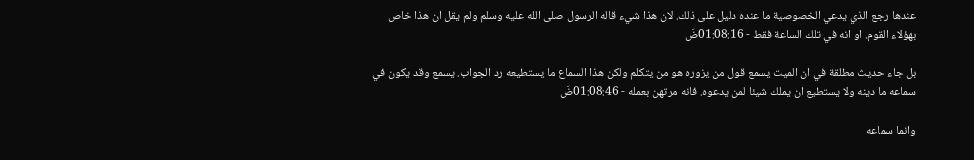عندها رجع الذي يدعي الخصوصية ما عنده دليل على ذلك. لان هذا شيء قاله الرسول صلى الله عليه وسلم ولم يقل ان هذا خاص بهؤلاء القوم. او انه في تلك الساعة فقط - 01:08:16ضَ

بل جاء حديث مطلقة في ان الميت يسمع قول من يزوره هو من يتكلم ولكن هذا السماع ما يستطيعه رد الجواب. يسمع وقد يكون في سماعه ما دينه ولا يستطيع ان يملك شيئا لمن يدعوه. فانه مرتهن بعمله - 01:08:46ضَ

وانما سماعه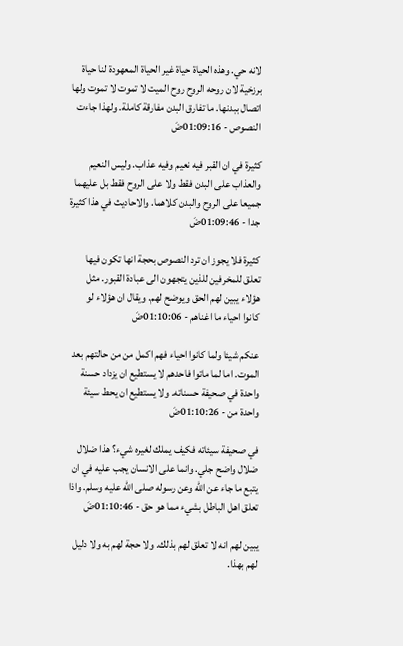لانه حي. وهذه الحياة حياة غير الحياة المعهودة لنا حياة برزخية لان روحه الروح روح الميت لا تموت لا تموت ولها اتصال ببدنها. ما تفارق البدن مفارقة كاملة. ولهذا جاءت النصوص - 01:09:16ضَ

كثيرة في ان القبر فيه نعيم وفيه عذاب. وليس النعيم والعذاب على البدن فقط ولا على الروح فقط بل عليهما جميعا على الروح والبدن كلاهما. والاحاديث في هذا كثيرة جدا - 01:09:46ضَ

كثيرة فلا يجوز ان ترد النصوص بحجة انها تكون فيها تعلق للمخرفين للذين يتجهون الى عبادة القبور. مثل هؤلاء يبين لهم الحق ويوضح لهم. ويقال ان هؤلاء لو كانوا احياء ما اغناهم - 01:10:06ضَ

عنكم شيئا ولما كانوا احياء فهم اكمل من من حالتهم بعد الموت. اما لما ماتوا فاحدهم لا يستطيع ان يزداد حسنة واحدة في صحيفة حسناته. ولا يستطيع ان يحط سيئة واحدة من - 01:10:26ضَ

في صحيفة سيئاته فكيف يملك لغيره شيء؟ هذا ضلال ضلال واضح جلي. وانما على الانسان يجب عليه في ان يتبع ما جاء عن الله وعن رسوله صلى الله عليه وسلم. واذا تعلق اهل الباطل بشيء مما هو حق - 01:10:46ضَ

يبين لهم انه لا تعلق لهم بذلك. ولا حجة لهم به ولا دليل لهم بهذا.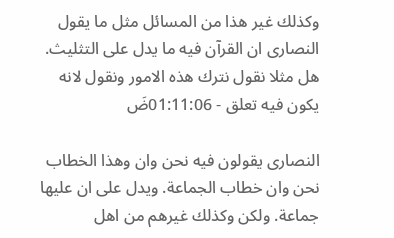وكذلك غير هذا من المسائل مثل ما يقول النصارى ان القرآن فيه ما يدل على التثليث. هل مثلا نقول نترك هذه الامور ونقول لانه يكون فيه تعلق - 01:11:06ضَ

النصارى يقولون فيه نحن وان وهذا الخطاب نحن وان خطاب الجماعة. ويدل على ان عليها جماعة. ولكن وكذلك غيرهم من اهل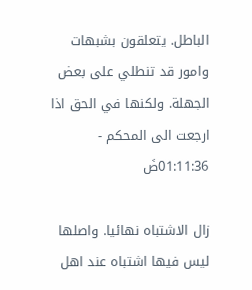الباطل. يتعلقون بشبهات وامور قد تنطلي على بعض الجهلة. ولكنها في الحق اذا ارجعت الى المحكم - 01:11:36ضَ

زال الاشتباه نهائيا. واصلها ليس فيها اشتباه عند اهل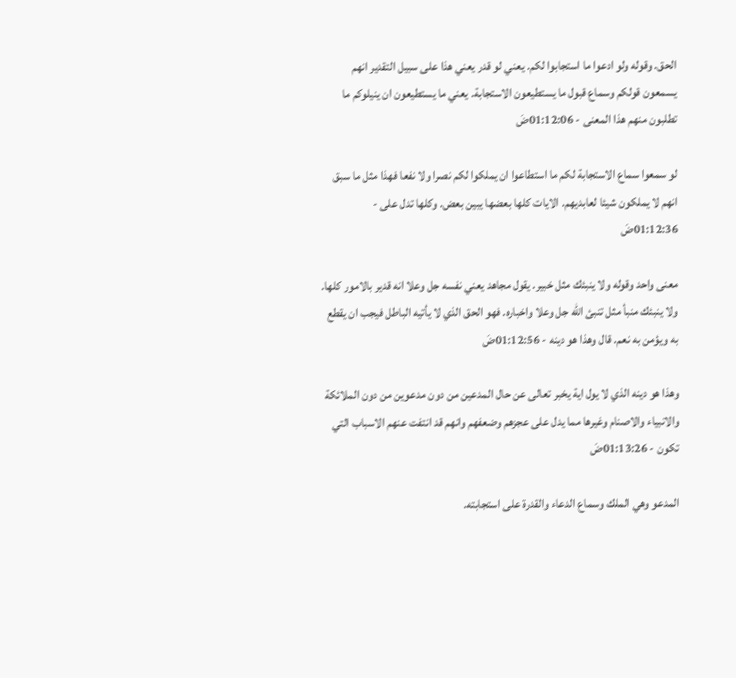الحق. وقوله ولو ادعوا ما استجابوا لكم. يعني لو قدر يعني هذا على سبيل التقدير انهم يسمعون قولكم وسماع قبول ما يستطيعون الاستجابة. يعني ما يستطيعون ان ينيلوكم ما تطلبون منهم هذا المعنى - 01:12:06ضَ

لو سمعوا سماع الاستجابة لكم ما استطاعوا ان يملكوا لكم نصرا ولا نفعا فهذا مثل ما سبق انهم لا يملكون شيئا لعابديهم. الايات كلها بعضها يبين بعض. وكلها تدل على - 01:12:36ضَ

معنى واحد وقوله ولا ينبئك مثل خبير. يقول مجاهد يعني نفسه جل وعلا انه قدير بالامور كلها. ولا ينبئك منبأ مثل تنبئ الله جل وعلا واخباره. فهو الحق الذي لا يأتيه الباطل فيجب ان يقطع به ويؤمن به نعم. قال وهذا هو دينه - 01:12:56ضَ

وهذا هو دينه الذي لا يول اية يخبر تعالى عن حال المدعين من دون مدعوين من دون الملائكة والانبياء والاصنام وغيرها مما يدل على عجزهم وضعفهم وانهم قد انتفت عنهم الاسباب التي تكون - 01:13:26ضَ

المدعو وهي الملك وسماع الدعاء والقدرة على استجابته.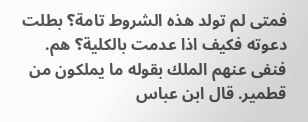فمتى لم تولد هذه الشروط تامة؟ بطلت دعوته فكيف اذا عدمت بالكلية؟ هم. فنفى عنهم الملك بقوله ما يملكون من قطمير. قال ابن عباس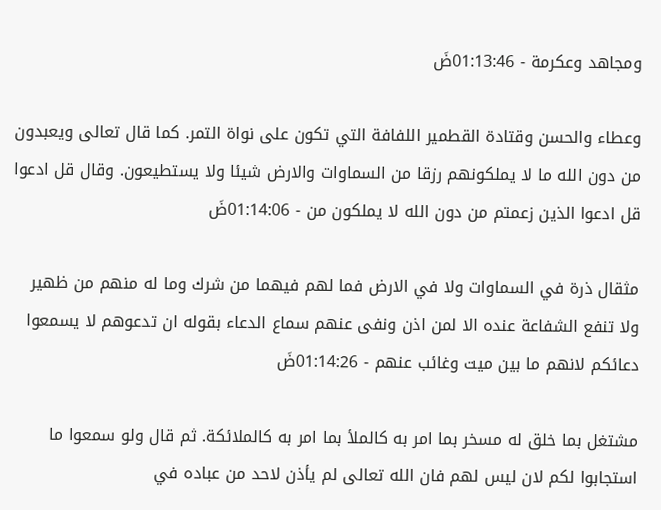ومجاهد وعكرمة - 01:13:46ضَ

وعطاء والحسن وقتادة القطمير اللفافة التي تكون على نواة التمر. كما قال تعالى ويعبدون من دون الله ما لا يملكونهم رزقا من السماوات والارض شيئا ولا يستطيعون. وقال قل ادعوا قل ادعوا الذين زعمتم من دون الله لا يملكون من - 01:14:06ضَ

مثقال ذرة في السماوات ولا في الارض فما لهم فيهما من شرك وما له منهم من ظهير ولا تنفع الشفاعة عنده الا لمن اذن ونفى عنهم سماع الدعاء بقوله ان تدعوهم لا يسمعوا دعائكم لانهم ما بين ميت وغائب عنهم - 01:14:26ضَ

مشتغل بما خلق له مسخر بما امر به كالملأ بما امر به كالملائكة. ثم قال ولو سمعوا ما استجابوا لكم لان ليس لهم فان الله تعالى لم يأذن لاحد من عباده في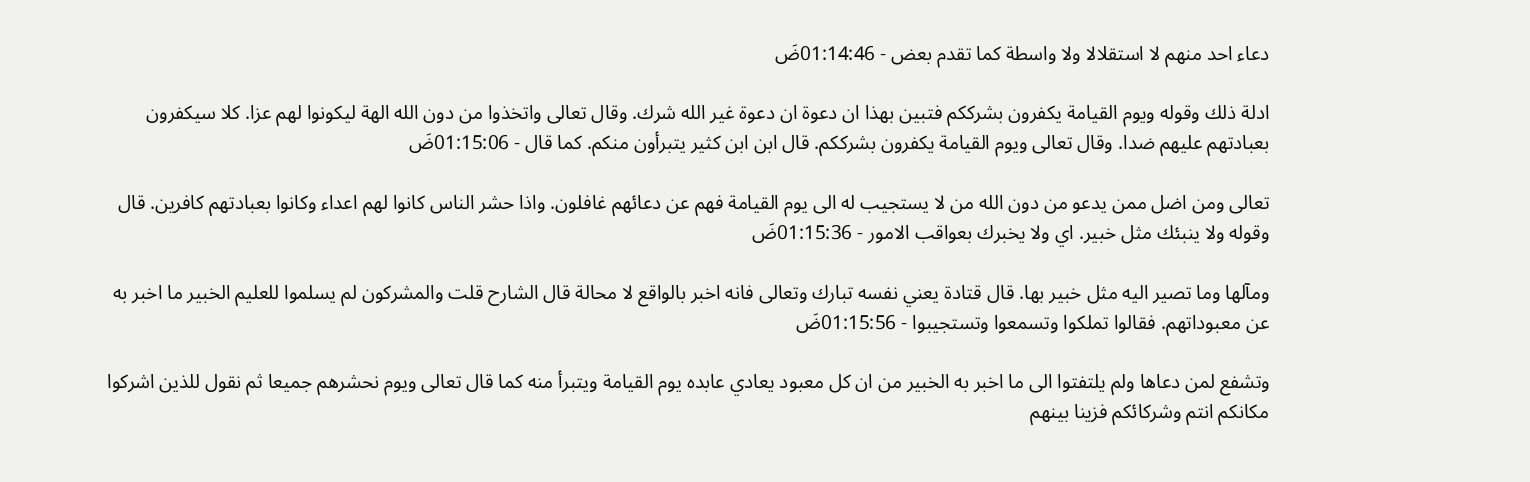دعاء احد منهم لا استقلالا ولا واسطة كما تقدم بعض - 01:14:46ضَ

ادلة ذلك وقوله ويوم القيامة يكفرون بشرككم فتبين بهذا ان دعوة ان دعوة غير الله شرك. وقال تعالى واتخذوا من دون الله الهة ليكونوا لهم عزا. كلا سيكفرون بعبادتهم عليهم ضدا. وقال تعالى ويوم القيامة يكفرون بشرككم. قال ابن ابن كثير يتبرأون منكم. كما قال - 01:15:06ضَ

تعالى ومن اضل ممن يدعو من دون الله من لا يستجيب له الى يوم القيامة فهم عن دعائهم غافلون. واذا حشر الناس كانوا لهم اعداء وكانوا بعبادتهم كافرين. قال وقوله ولا ينبئك مثل خبير. اي ولا يخبرك بعواقب الامور - 01:15:36ضَ

ومآلها وما تصير اليه مثل خبير بها. قال قتادة يعني نفسه تبارك وتعالى فانه اخبر بالواقع لا محالة قال الشارح قلت والمشركون لم يسلموا للعليم الخبير ما اخبر به عن معبوداتهم. فقالوا تملكوا وتسمعوا وتستجيبوا - 01:15:56ضَ

وتشفع لمن دعاها ولم يلتفتوا الى ما اخبر به الخبير من ان كل معبود يعادي عابده يوم القيامة ويتبرأ منه كما قال تعالى ويوم نحشرهم جميعا ثم نقول للذين اشركوا مكانكم انتم وشركائكم فزينا بينهم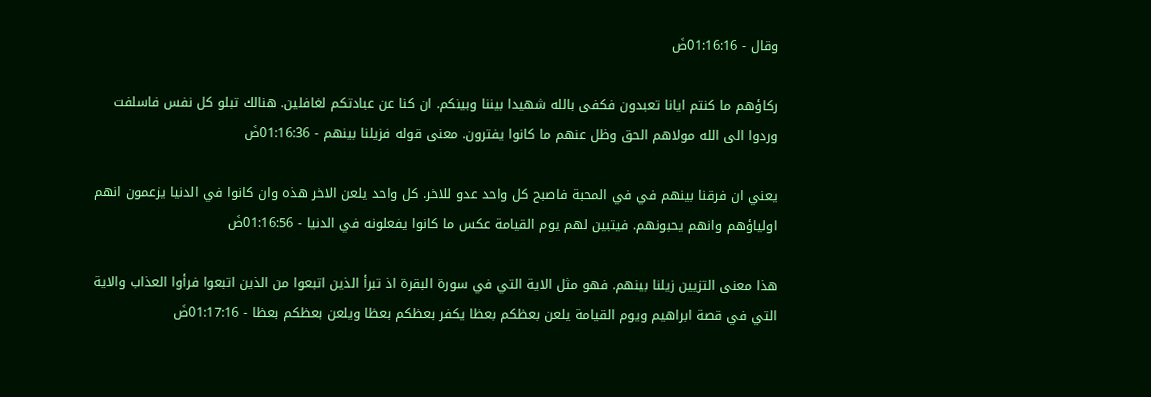وقال - 01:16:16ضَ

ركاؤهم ما كنتم ايانا تعبدون فكفى بالله شهيدا بيننا وبينكم. ان كنا عن عبادتكم لغافلين. هنالك تبلو كل نفس فاسلفت وردوا الى الله مولاهم الحق وظل عنهم ما كانوا يفترون. معنى قوله فزيلنا بينهم - 01:16:36ضَ

يعني ان فرقنا بينهم في في المحبة فاصبح كل واحد عدو للاخر. كل واحد يلعن الاخر هذه وان كانوا في الدنيا يزعمون انهم اولياؤهم وانهم يحبونهم. فيتبين لهم يوم القيامة عكس ما كانوا يفعلونه في الدنيا - 01:16:56ضَ

هذا معنى التزيين زيلنا بينهم. فهو مثل الاية التي في سورة البقرة اذ تبرأ الذين اتبعوا من الذين اتبعوا فرأوا العذاب والاية التي في قصة ابراهيم ويوم القيامة يلعن بعظكم بعظا يكفر بعظكم بعظا ويلعن بعظكم بعظا - 01:17:16ضَ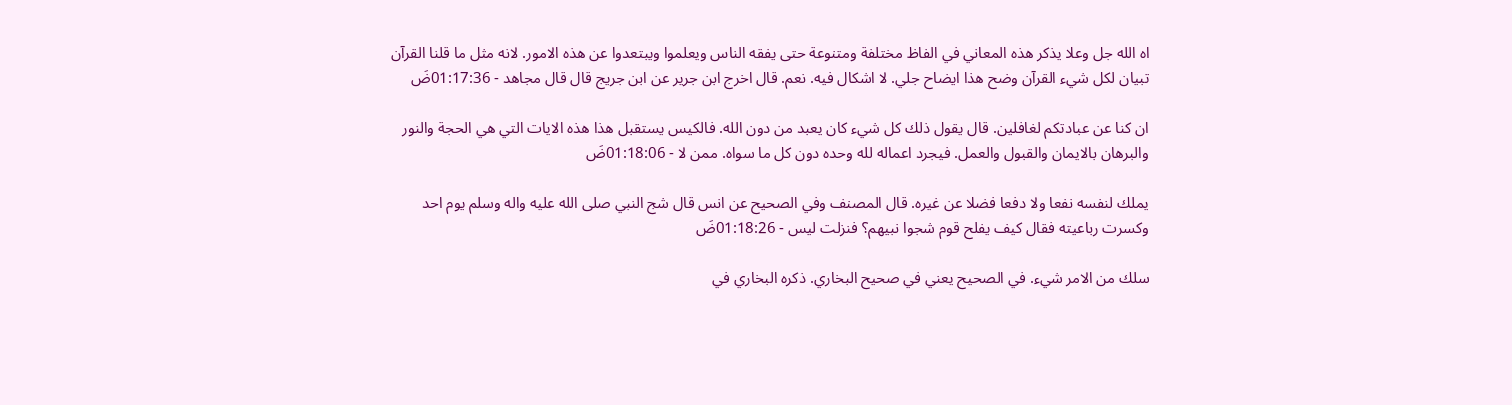اه الله جل وعلا يذكر هذه المعاني في الفاظ مختلفة ومتنوعة حتى يفقه الناس ويعلموا ويبتعدوا عن هذه الامور. لانه مثل ما قلنا القرآن تبيان لكل شيء القرآن وضح هذا ايضاح جلي. لا اشكال فيه. نعم. قال اخرج ابن جرير عن ابن جريج قال قال مجاهد - 01:17:36ضَ

ان كنا عن عبادتكم لغافلين. قال يقول ذلك كل شيء كان يعبد من دون الله. فالكيس يستقبل هذا هذه الايات التي هي الحجة والنور والبرهان بالايمان والقبول والعمل. فيجرد اعماله لله وحده دون كل ما سواه. ممن لا - 01:18:06ضَ

يملك لنفسه نفعا ولا دفعا فضلا عن غيره. قال المصنف وفي الصحيح عن انس قال شج النبي صلى الله عليه واله وسلم يوم احد وكسرت رباعيته فقال كيف يفلح قوم شجوا نبيهم؟ فنزلت ليس - 01:18:26ضَ

سلك من الامر شيء. في الصحيح يعني في صحيح البخاري. ذكره البخاري في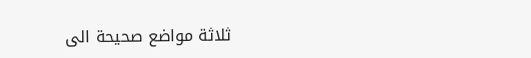ثلاثة مواضع صحيحة الى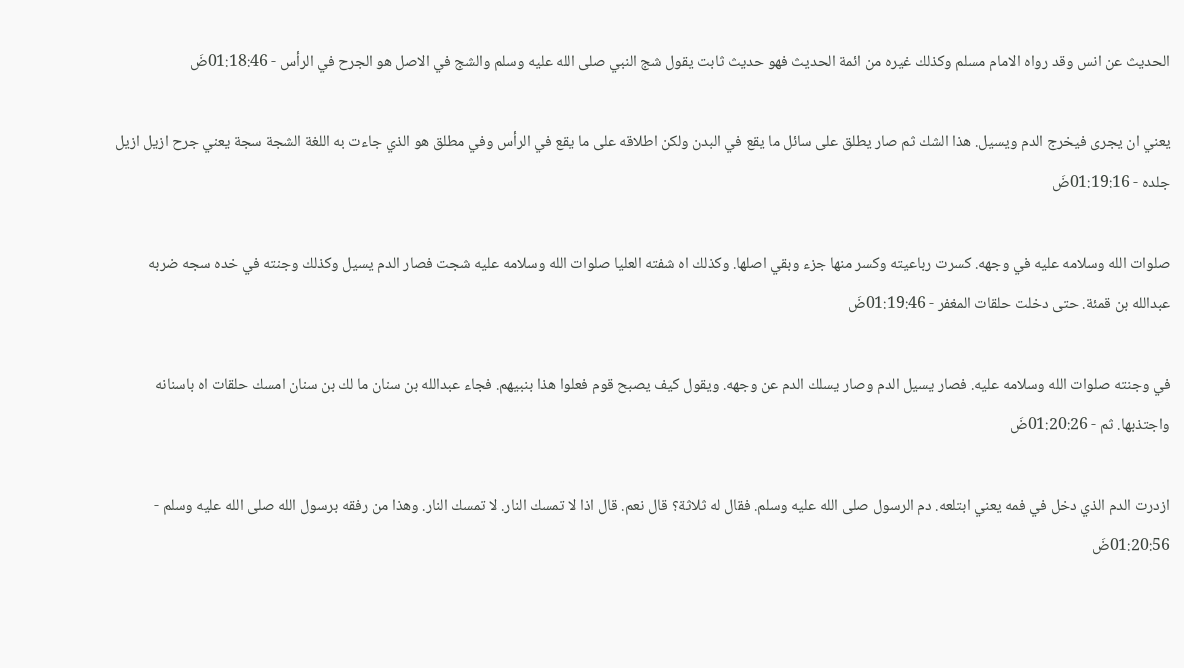الحديث عن انس وقد رواه الامام مسلم وكذلك غيره من ائمة الحديث فهو حديث ثابت يقول شج النبي صلى الله عليه وسلم والشج في الاصل هو الجرح في الرأس - 01:18:46ضَ

يعني ان يجرى فيخرج الدم ويسيل. هذا الشك ثم صار يطلق على سائل ما يقع في البدن ولكن اطلاقه على ما يقع في الرأس وفي مطلق هو الذي جاءت به اللغة الشجة سجة يعني جرح ازيل ازيل جلده - 01:19:16ضَ

صلوات الله وسلامه عليه في وجهه. كسرت رباعيته وكسر منها جزء وبقي اصلها. وكذلك اه شفته العليا صلوات الله وسلامه عليه شجت فصار الدم يسيل وكذلك وجنته في خده سجه ضربه عبدالله بن قمئة. حتى دخلت حلقات المغفر - 01:19:46ضَ

في وجنته صلوات الله وسلامه عليه. فصار يسيل الدم وصار يسلك الدم عن وجهه. ويقول كيف يصبح قوم فعلوا هذا بنبيهم. فجاء عبدالله بن سنان ما لك بن سنان امسك حلقات اه باسنانه واجتذبها. ثم - 01:20:26ضَ

ازدرت الدم الذي دخل في فمه يعني ابتلعه. دم الرسول صلى الله عليه وسلم. فقال له ثلاثة؟ قال نعم. قال اذا لا تمسك النار. لا تمسك النار. وهذا من رفقه برسول الله صلى الله عليه وسلم - 01:20:56ضَ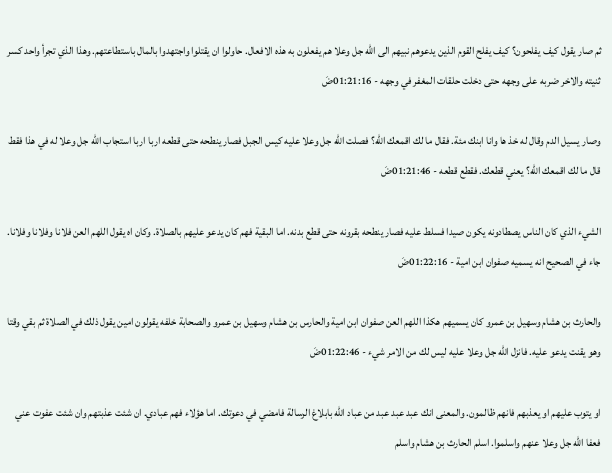ثم صار يقول كيف يفلحون؟ كيف يفلح القوم الذين يدعوهم نبيهم الى الله جل وعلا هم يفعلون به هذه الافعال. حاولوا ان يقتلوا واجتهدوا بالمال باستطاعتهم. وهذا الذي تجرأ واحد كسر ثنيته والاخر ضربه على وجهه حتى دخلت حلقات المغفر في وجهه - 01:21:16ضَ

وصار يسيل الدم وقال له خذ ها وانا ابنك مئة. فقال ما لك اقمعك الله؟ فصلت الله جل وعلا عليه كيس الجبل فصار ينطحه حتى قطعه اربا اربا استجاب الله جل وعلا له في هذا فقط قال ما لك اقمعك الله؟ يعني قطعك. فقطع قطعه - 01:21:46ضَ

الشيء الذي كان الناس يصطادونه يكون صيدا فسلط عليه فصار ينطحه بقرونه حتى قطع بدنه. اما البقية فهم كان يدعو عليهم بالصلاة. وكان اه يقول اللهم العن فلانا وفلانا وفلانا. جاء في الصحيح انه يسميه صفوان ابن امية - 01:22:16ضَ

والحارث بن هشام وسهيل بن عمرو كان يسميهم هكذا اللهم العن صفوان ابن امية والحارس بن هشام وسهيل بن عمرو والصحابة خلفه يقولون امين يقول ذلك في الصلاة ثم بقي وقتا وهو يقنت يدعو عليه. فانزل الله جل وعلا عليه ليس لك من الامر شيء - 01:22:46ضَ

او يتوب عليهم او يعذبهم فانهم ظالمون. والمعنى انك عبد عبد عبد من عباد الله بابلاغ الرسالة فامضي في دعوتك. اما هؤلاء فهم عبادي. ان شئت عذبتهم وان شئت عفوت عني فعفا الله جل وعلا عنهم واسلموا. اسلم الحارث بن هشام واسلم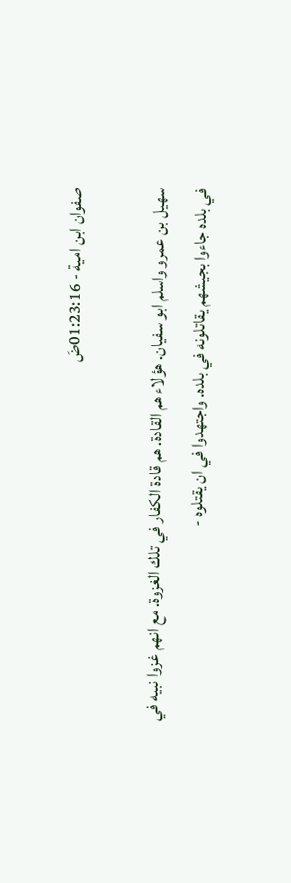صفوان ابن امية - 01:23:16ضَ

سهيل بن عمرو واسلم ابو سفيان. هؤلاء هم القادة. هم قادة الكفار في تلك الغزوة. مع انهم غزوا نبيه في في بلده جاءوا بجيشهم يقاتلونه في بلده. واجتهدوا في ان يقتلوه -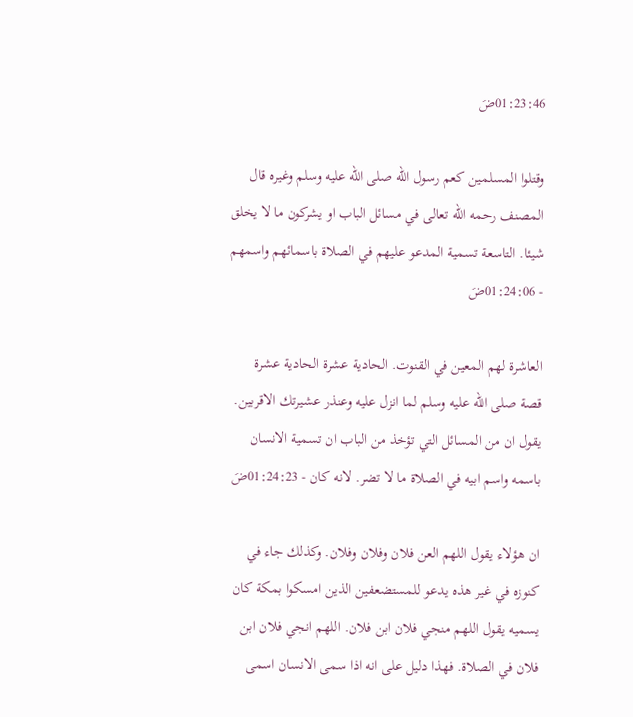01:23:46ضَ

وقتلوا المسلمين كعم رسول الله صلى الله عليه وسلم وغيره قال المصنف رحمه الله تعالى في مسائل الباب او يشركون ما لا يخلق شيئا. التاسعة تسمية المدعو عليهم في الصلاة باسمائهم واسمهم - 01:24:06ضَ

العاشرة لهم المعين في القنوت. الحادية عشرة الحادية عشرة قصة صلى الله عليه وسلم لما انزل عليه وعنذر عشيرتك الاقربين. يقول ان من المسائل التي تؤخذ من الباب ان تسمية الانسان باسمه واسم ابيه في الصلاة ما لا تضر. لانه كان - 01:24:23ضَ

ان هؤلاء يقول اللهم العن فلان وفلان وفلان. وكذلك جاء في كنوزه في غير هذه يدعو للمستضعفين الذين امسكوا بمكة كان يسميه يقول اللهم منجي فلان ابن فلان. اللهم انجي فلان ابن فلان في الصلاة. فهذا دليل على انه اذا سمى الانسان اسمى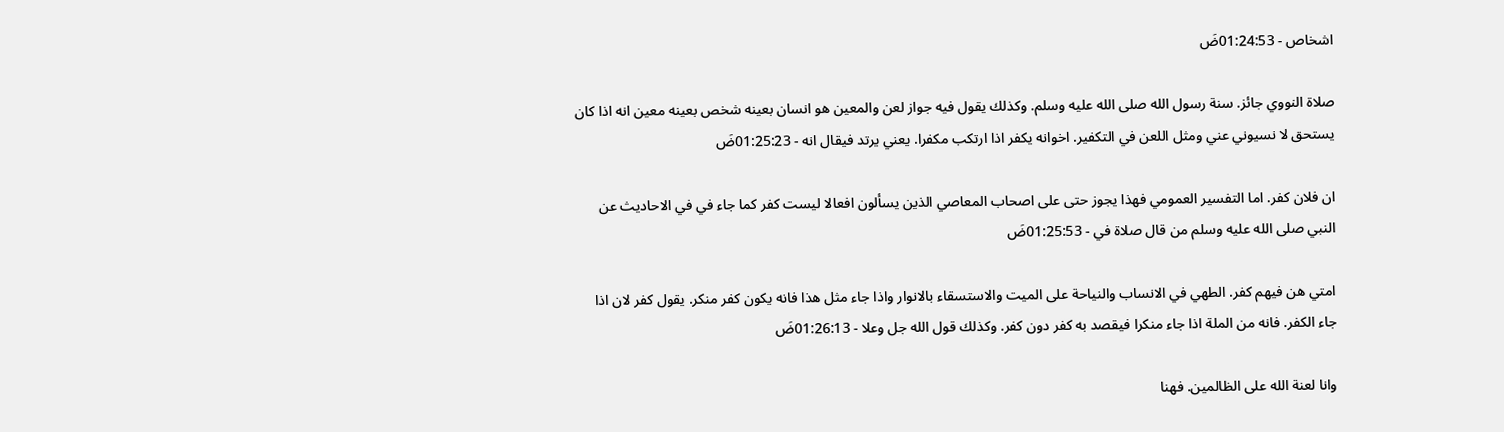اشخاص - 01:24:53ضَ

صلاة النووي جائز. سنة رسول الله صلى الله عليه وسلم. وكذلك يقول فيه جواز لعن والمعين هو انسان بعينه شخص بعينه معين انه اذا كان يستحق لا نسيوني عني ومثل اللعن في التكفير. اخوانه يكفر اذا ارتكب مكفرا. يعني يرتد فيقال انه - 01:25:23ضَ

ان فلان كفر. اما التفسير العمومي فهذا يجوز حتى على اصحاب المعاصي الذين يسألون افعالا ليست كفر كما جاء في في الاحاديث عن النبي صلى الله عليه وسلم من قال صلاة في - 01:25:53ضَ

امتي هن فيهم كفر. الطهي في الانساب والنياحة على الميت والاستسقاء بالانوار واذا جاء مثل هذا فانه يكون كفر منكر. يقول كفر لان اذا جاء الكفر. فانه من الملة اذا جاء منكرا فيقصد به كفر دون كفر. وكذلك قول الله جل وعلا - 01:26:13ضَ

وانا لعنة الله على الظالمين. فهنا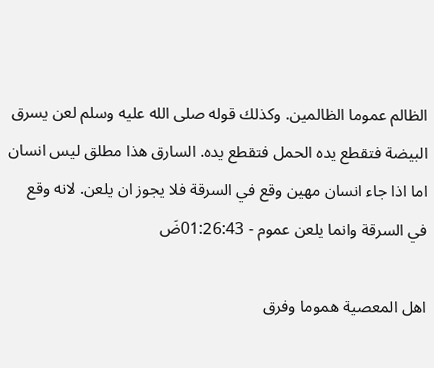الظالم عموما الظالمين. وكذلك قوله صلى الله عليه وسلم لعن يسرق البيضة فتقطع يده الحمل فتقطع يده. السارق هذا مطلق ليس انسان اما اذا جاء انسان مهين وقع في السرقة فلا يجوز ان يلعن. لانه وقع في السرقة وانما يلعن عموم - 01:26:43ضَ

اهل المعصية هموما وفرق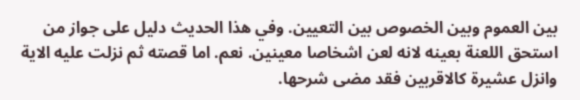بين العموم وبين الخصوص بين التعيين. وفي هذا الحديث دليل على جواز من استحق اللعنة بعينه لانه لعن اشخاصا معينين. نعم. اما قصته ثم نزلت عليه الاية وانزل عشيرة كالاقربين فقد مضى شرحها.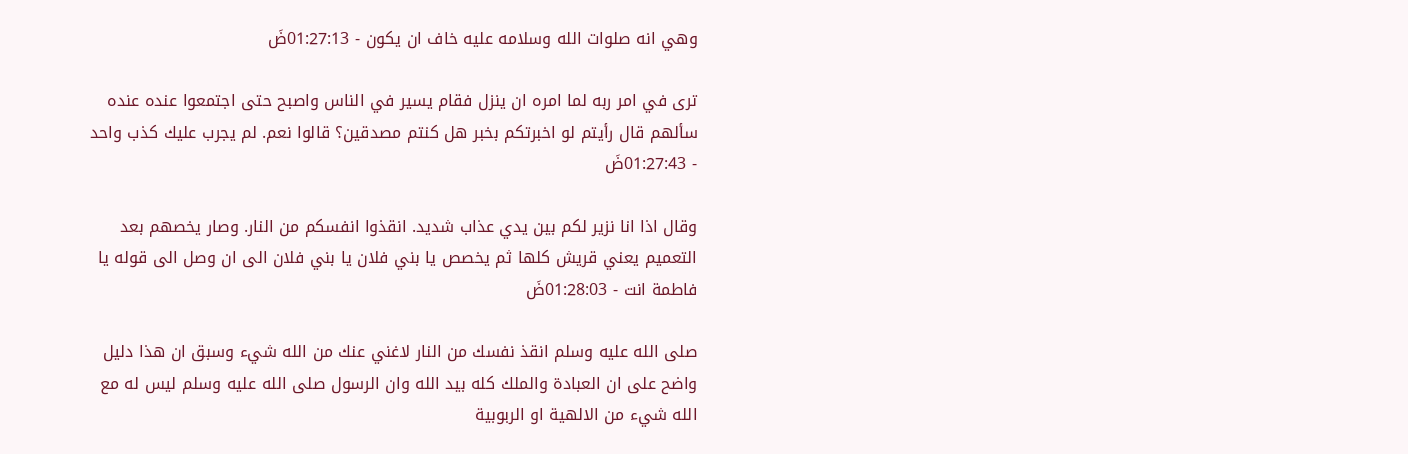وهي انه صلوات الله وسلامه عليه خاف ان يكون - 01:27:13ضَ

ترى في امر ربه لما امره ان ينزل فقام يسير في الناس واصبح حتى اجتمعوا عنده عنده سألهم قال رأيتم لو اخبرتكم بخبر هل كنتم مصدقين؟ قالوا نعم. لم يجرب عليك كذب واحد - 01:27:43ضَ

وقال اذا انا نزير لكم بين يدي عذاب شديد. انقذوا انفسكم من النار. وصار يخصهم بعد التعميم يعني قريش كلها ثم يخصص يا بني فلان يا بني فلان الى ان وصل الى قوله يا فاطمة انت - 01:28:03ضَ

صلى الله عليه وسلم انقذ نفسك من النار لاغني عنك من الله شيء وسبق ان هذا دليل واضح على ان العبادة والملك كله بيد الله وان الرسول صلى الله عليه وسلم ليس له مع الله شيء من الالهية او الربوبية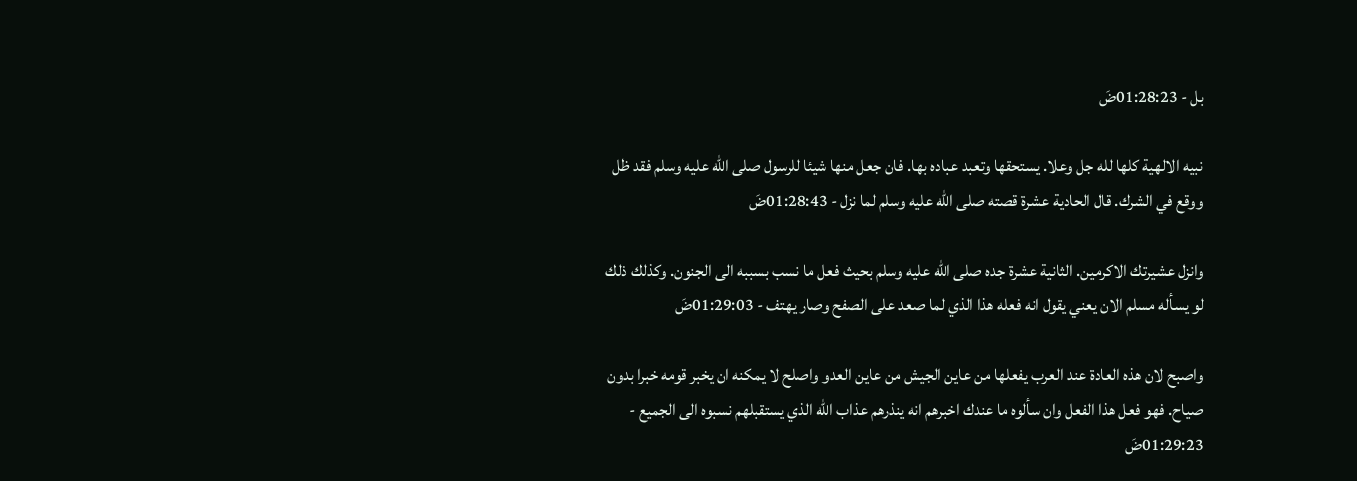بل - 01:28:23ضَ

نبيه الالهية كلها لله جل وعلا. يستحقها وتعبد عباده بها. فان جعل منها شيئا للرسول صلى الله عليه وسلم فقد ظل ووقع في الشرك. قال الحادية عشرة قصته صلى الله عليه وسلم لما نزل - 01:28:43ضَ

وانزل عشيرتك الاكرمين. الثانية عشرة جده صلى الله عليه وسلم بحيث فعل ما نسب بسببه الى الجنون. وكذلك ذلك لو يسأله مسلم الان يعني يقول انه فعله هذا الذي لما صعد على الصفح وصار يهتف - 01:29:03ضَ

واصبح لان هذه العادة عند العرب يفعلها من عاين الجيش من عاين العدو واصلح لا يمكنه ان يخبر قومه خبرا بدون صياح. فهو فعل هذا الفعل وان سألوه ما عندك اخبرهم انه ينذرهم عذاب الله الذي يستقبلهم نسبوه الى الجميع - 01:29:23ضَ